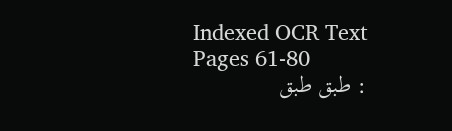Indexed OCR Text
Pages 61-80
: طبق طبق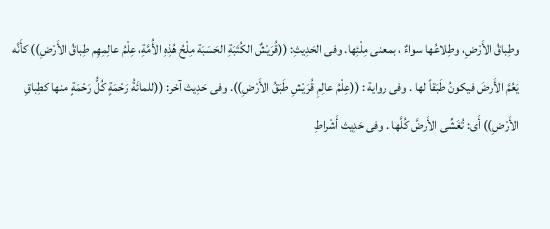وطِباقُ الأَرْضِ، وطِلاعُها سواءٌ ، بمعنى مِلْئِها. وفى الحَدِيثِ: ((قُرَيْشٌ الكُتَبَةِ الحَسَبَة مِلْحُ هُذِهِ الأُمَّةِ، عِلْمُ عالِمِهِم طِباقُ الأَرْضِ)) كأَنَّه يَعُمَّ الأَرضَ فيكونُ طَبَقاً لها . وفى رواية : ((عِلْمُ عالِمِ قُرَيْشِ طَبَقُ الأَرْضِ)). وفى حَدِيث آخر: ((للمائَةُ رَحْمَةٍ كُلُّ رَحْمَةٍ منها كطِباقِ الأَرْضِ)) أَى: تُغَشِّى الأَرضَّ كُلَّها . وفى حَدِيث أَشْراطِ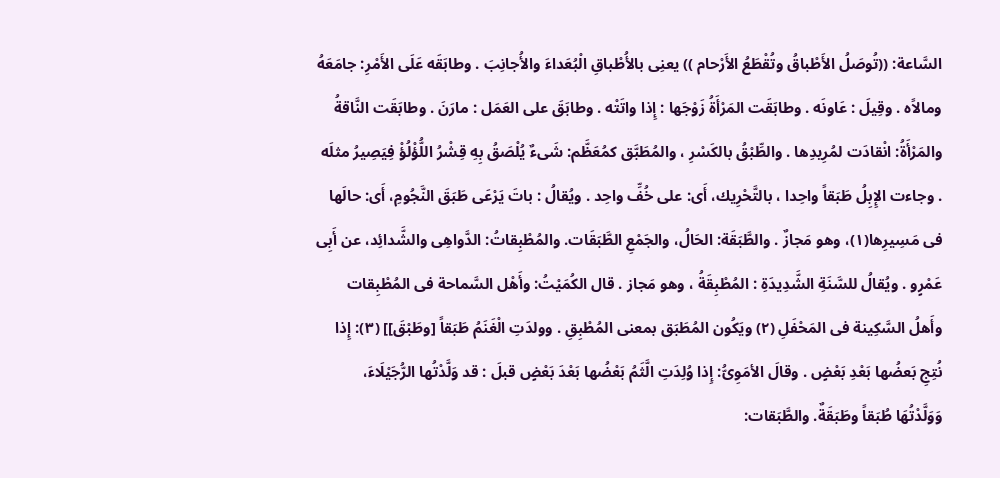السَّاعة: ((تُوصَلُ الأَطْباقُ وتُقْطَعُ الأَرْحام )) يعنِى بالأُطْباقِ الْبُعَداءَ والأُجانِبَ . وطابَقَه عَلَى الأَمْرِ: جامَعَهُ ومالاًه . وقِيلَ : عَاونَه . وطابَقَت المَرْأَةُ زَوْجَها : إِذا واتَتْه . وطابَقَ على العَمَل : مارَنَ . وطابَقَت النَّاقةُ والمَرْأَةُ: انْقادَت لمُرِيدِها . والطِّبْقُ بالكَسْرِ ، والمُطَبَّق كمُعَظَّم: شَىءٌ يُلْصَقُ بِهِ قِشْرُ اللُّؤْلُؤْ فِيَصِيرُ مثلَه . وجاءت الإِبِلُ طَبَقاً واحِدا ، بالتَّحْرِيك، أَى: على خُفِّ واحِد . ويُقالُ : باتَ يَرْعَى طَبَقَ النَّجُومِ، أَى: حالَها فى مَسِيرِها(١)، وهو مَجازٌ . والطَّبَقَة: الحَالُ، والجَمْعِ الطَّبَقَات. والمُطْبِقاتُ: الدَّواهِى والشَّدائِد، عن أَبِى عَمْرٍو . ويُقالُ للسَّنَةِ الشَّدِيدَةِ : المُطْبِقَةُ ، وهو مَجاز . قال الكُمَيْتُ: وأَهْل السَّماحة فى المُطْبِقات وأَهلُ السَّكِينة فى المَحْفَلِ (٢) ويَكُون المُطَبَق بمعنى المُطْبِقِ . وولدَتِ الْغَنَمُ طَبَقاً [وطَبْقَ]] (٣): إِذا نُتِجِ بَعضُها بَعْدِ بَعْضٍ . وقالَ الأمَوِىُّ: إِذا وُلِدَتِ الَّثَمُ بَعْضُها بَعْدَ بَعْضٍ قبلَ : قد وَلَّدْتُها الرُّجَيْلَاءَ، وَوَلَّدْتُهَا طُبَقاً وطَبَقَةٌ. والطَّبَقات: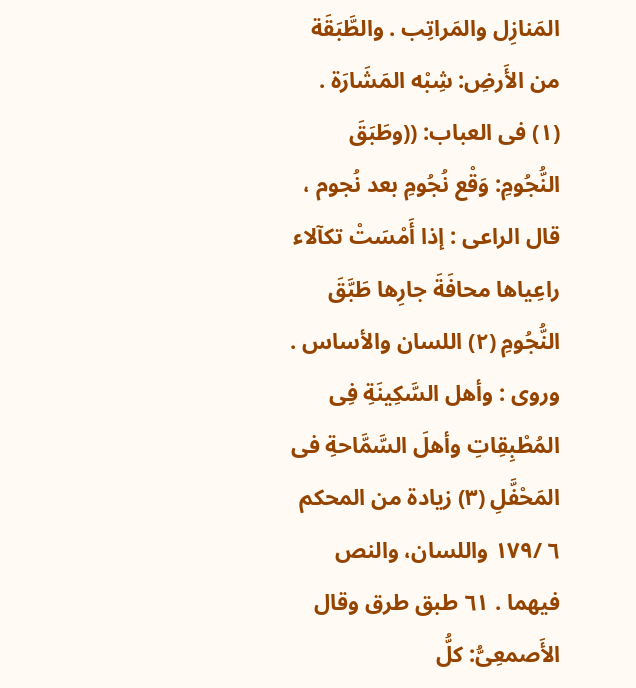المَنازِل والمَراتِب . والطَّبَقَة من الأَرضِ: شِبْه المَشَارَة . (١) فى العباب: ((وطَبَقَ النُّجُومِ: وَقْع نُجُومِ بعد نُجوم ، قال الراعى : إذا أَمْسَتْ تكآلاء راعِياها محافَةَ جارِها طَبَّقَ النُّجُومِ (٢) اللسان والأساس . وروى : وأهل السَّكِينَةِ فِى المُطْبِقِاتِ وأهلَ السَّمَّاحةِ فى المَحْفَّلِ (٣) زيادة من المحكم ٦ /١٧٩ واللسان، والنص فيهما . ٦١ طبق طرق وقال الأَصمعِىُّ: كلُّ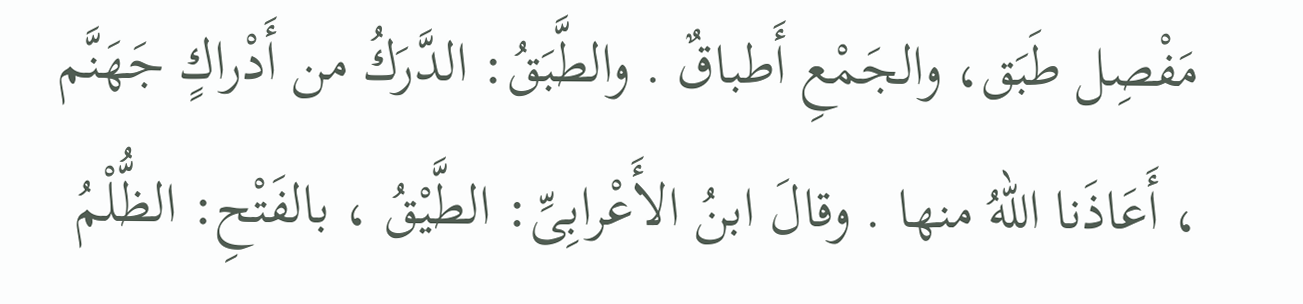مَفْصِل طَبَق، والجَمْعِ أَطباقٌ . والطَّبَقُ: الدَّرَكُ من أَدْراكٍ جَهَنَّم ، أَعَاذَنا اللهُ منها . وقالَ ابنُ الأَعْرابِىِّ: الطَّيْقُ ، بالفَتْحِ: الظُّلْمُ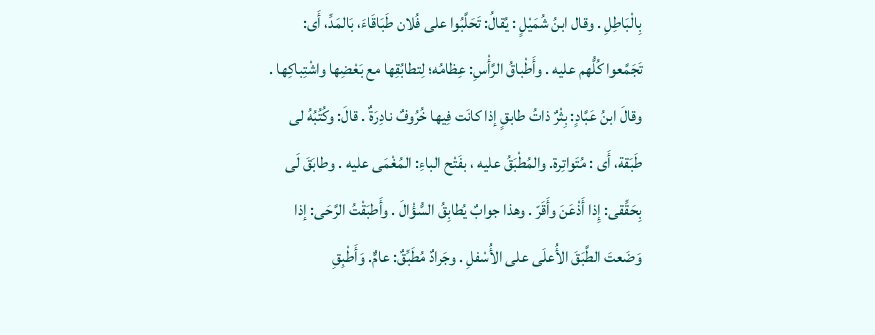بِالْبَاطِلِ . وقال ابنُ شُمَيْلٍ : يُقالُ: تَحَلَّبُوا على فُلان طَبَاقَاءَ، بَالمَدِّ، أَى: تَجَمَّعوا کُلُّهم عليه . وأَطْباقُ الرَّأْسِ: عِظامُه؛ لِتطابُقِها مع بَعْضِها واشْتِباكِها . وقالَ ابنُ عَبَّادٍ: بِثْرٌ ذاتُ طابقٍ إذا كانَت فِيها خُرُوفٌ نادِرَةٌ . قالَ: وكُتُبُهُ لى طَبَقة، أَى : مُتَواتِرة. والمُطْبَقُ عليه ، بفَتْح الباءِ: المُغْمَى عليه . وطابَقَ لَى بِحَقِّقى: إِذا أَذْعَنَ وأَقَرّ . وهذا جوابٌ يُطابِقُ السُّؤْالَ . وأَطبَقْتُ الرَّحَى: إذا وَضَعتَ الطَّبَقَ الأُعلَى على الأُسْفلِ . وجَرادٌ مُطَبِّقٌ: عامٌّ. وَأَطْبِقِ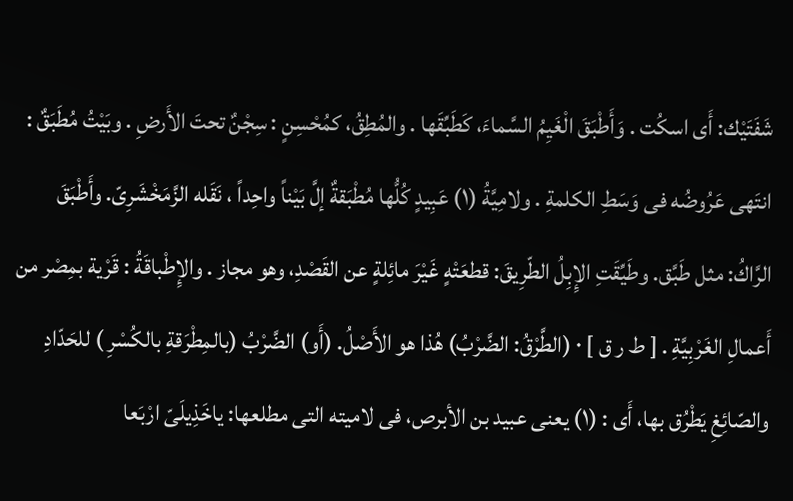شَفَتَيْك: أَى اسكُت . وَأَطْبَقَ الْغَيِمُ السَّماءَ، كَطَبِّقَها . والمُطِقُ، كمُحْسِنٍ : سِجْنٌ تحتَ الأَرضِ . وبَيْتُ مُطَبَقٌ : انتَهى عَرُوضُه فى وَسَطِ الكلمةِ . ولامِيَّةُ (١) عَبِيدٍ كُلُّها مُطْبَقةٌ إلَّ بَيْناً واحِداً ، نَقَله الزَّمَخْشَرِىّ. وأَطْبَقَ الرَّاكُ: مثل طَبَّق. وطَيِّقَتِ الإِبِلُ الطّرِيقَ: قطعَتْهٍ غَيْرَ مائِلةٍ عن القَصْدِ، وهو مجاز . والإِطْباقَةُ : قَرْية بمِصْر من أَعمالِ الغَرْبِيَّةِ . [ ط ر ق ] ٠ (الطَّرْقُ: الضَّرْبُ) هُذا هو الأَصْلُ. (أَو) الضَّرْبُ (بالمِطْرَقةِ بالكُسْرِ ) للحَدّادِ والصّائِغِ يَطْرُق بها، أَى : (١) يعنى عبيد بن الأبرص، فى لاميته التى مطلعها: ياخَذِيلَىّ ارْبَعا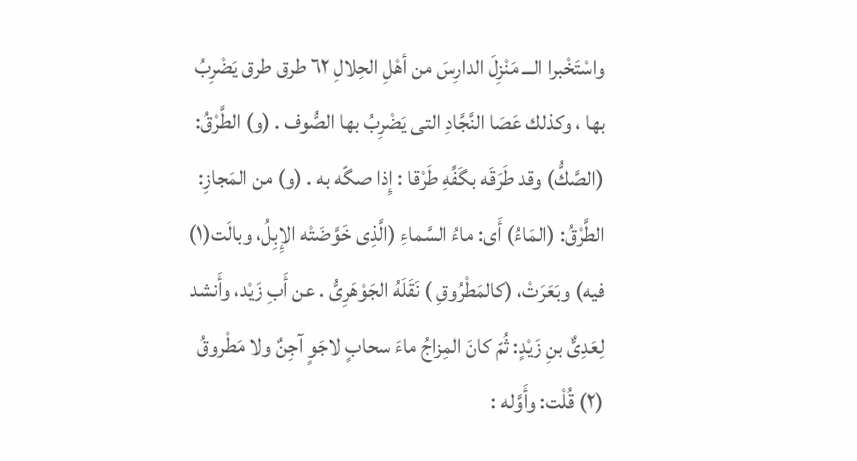واسْتَخْبرا الـــ مَنْزِلَ الدارِسَ من أهْلِ الحِلالِ ٦٢ طرق طرق يَضْرِبُ بها ، وكذلك عَصَا النَّجَّادِ التى يَضْرِبُ بها الصُّوف . (و) الطَّرْقُ: (الصَّكُّ) وقد طَرَقَه بگَفِّهِ طَرْقا : إِذا صگّه به . (و) من المَجازِ: الطَّرْقُ: (المَاءُ) أَى: ماءُ السَّماءِ (الَّذِى خَوَّضَتْه الإِبِلُ، وبالَت(١) فيه) وبَعَرَتْ، (كالمَطْرُوقِ ) نَقَلَهُ الجَوْهَرِىُّ . عن أَبِ زَيْد، وأَنشد لِعَدِىٌّ بنِ زَيْدٍ: ثُمّ كانَ المِزاجُ ماءَ سحابٍ لاجَوٍ آجِنٌ ولا مَطْروقُ (٢) قُلْت: وأَوَّله :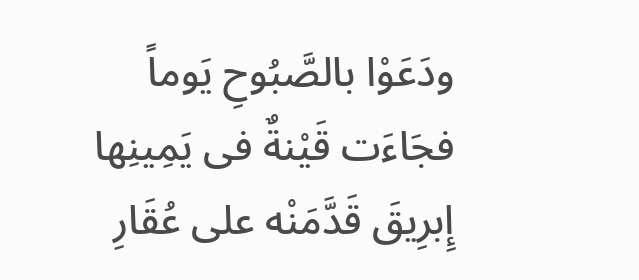ودَعَوْا بالصَّبُوحِ يَوماً فجَاءَت قَيْنةٌ فى يَمِينِها إِبرِيقَ قَدَّمَنْه على عُقَارِ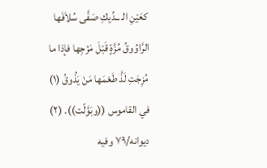كعَيْنِ الـ ــدِّيكِ صَفَّى سُلاَفَها الرَّاوُوقُ مُزَّةٍ قَبْلَ مَزْجِها فإذا ما مُزِجَتِ لَذَّ طَعْمَها مَنْ يَذُوقُ (١) في القاموس ((وبَوَّلّت)). (٢) ديوانه/٧٩ وفيه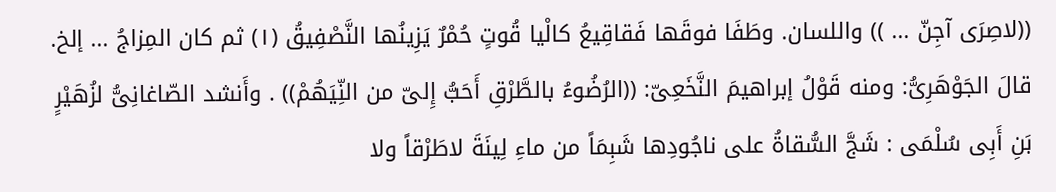((لاصِرَى آجِنّ ... )) واللسان. وطَفَا فوقَها فَقاقِيعُ كالْيا قُوتٍ حُمْرٌ يَزِينُها النَّصْفِيقُ (١) ثم كان المِزاجُ ... إلخ. قالَ الجَوْهَرِىُّ: ومنه قَوْلُ إبراهيمَ النَّخَعِىّ: ((الرُضُوءُ بالطَّرْقِ أَحَبُّ إِلىّ من النِّيَهُمْ)) . وأَنشد الصّاغانِىُّ لزُهَيْرٍ بَنِ أَبِى سُلْمَى : شَجَّ السُّقاةُ على ناجُودِها شَبِمَاً من ماءِ لِينَةَ لاطَرْقاً ولا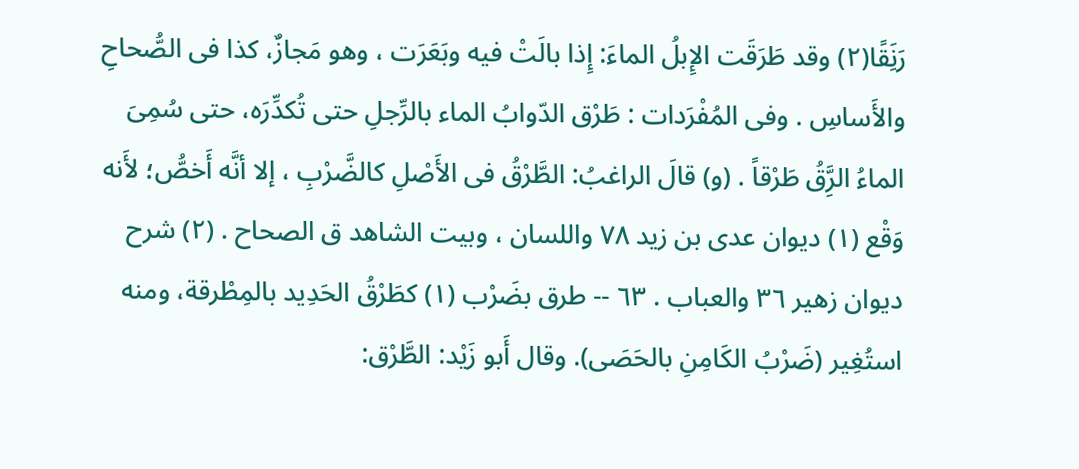رَنَِقًا(٢) وقد طَرَقَت الإِبلُ الماءَ: إِذا بالَتْ فيه وبَعَرَت ، وهو مَجازٌ، كذا فى الصُّحاحِ والأَساسِ . وفى المُفْرَدات : طَرْق الدّوابُ الماء بالرِّجلِ حتى تُكدِّرَه، حتى سُمِىَ الماءُ الرَِّقُ طَرْقاً . (و) قالَ الراغبُ: الطَّرْقُ فى الأَصْلِ كالضَّرْبِ ، إلا أنَّه أَخصُّ؛ لأَنه وَقْع (١) ديوان عدى بن زيد ٧٨ واللسان ، وبيت الشاهد ق الصحاح . (٢) شرح ديوان زهير ٣٦ والعباب . ٦٣ -- طرق بضَرْب (١) كطَرْقُ الحَدِيد بالمِطْرقة، ومنه استُغِير (ضَرْبُ الكَامِنِ بالحَصَى). وقال أَبو زَيْد: الطَّرْق: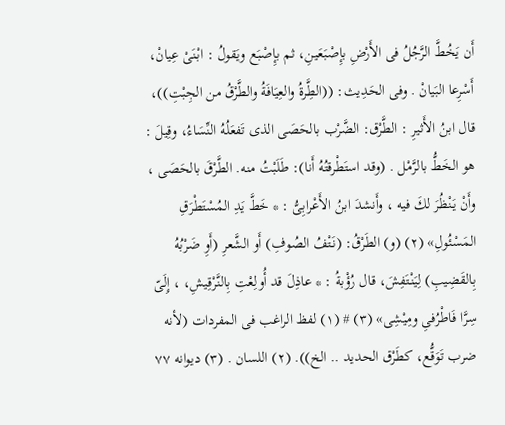أَن يَخُطَّ الرَّجُلُ فى الأَرْضِ بإِصْبَعَينِ، ثم بإِصْبَع ويَقولُ : ابْنَىْ عِيانْ، أَسْرِعا البَيانْ . وفى الحَدِيث: ((الطَِّرةُ والعِيَافَةُ والطَّرْقُ من الجِبْتِ))، قال ابنُ الأَثيرِ : الطَّرْق: الضَّرْب بالحَصَى الذى تَفعَلُهُ النِّسَاءُ، وقِيلَ : هو الخَطُّ بالرَّمْل . (وقد استَطْرقتُهُ أَنا): طَلَبْتُ منه. الطَّرْقَ بالحَصَى ، وأَنْ يَنْظُرَ لكَ فيه ، وأَنشدَ ابنُ الأَعْرابِىُّ : * خَطَّ يَدِ المُسْتَطْرَقِ المَسْئُولِ» (٢) (و) الطَرْقُ: (نَتْفُ الصُوفِ) أَو الشَّعرِ (أَوِ ضَرْبُهُ بِالقَضِيبِ) لِيَنْتَفِشَ، قال رُؤْبةُ : * عاذِلَ قد أُولِعْتِ بِالنَّرْقِيشِ، ، إِلَىّ سِرَّا فَاطْرُفىِ ومِيْشِى» (٣) # (١) لفظ الراغب فى المفردات (لأنه ضرب تَوَقُّع، كطَرْق الحديد .. الخ)). (٢) اللسان . (٣) ديوانه ٧٧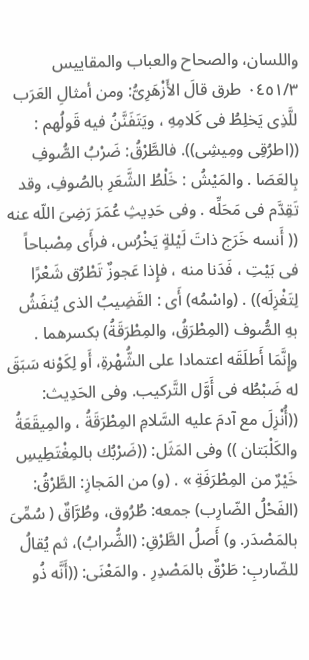واللسان، والصحاح والعباب والمقاييس ٠٤٥١/٣ طرق قالَ الأَزْهَرِىُّ: ومن أمثالِ العَرَب للَّذِى يَخلِطُ فى كَلامِهِ ، ويَتَفَنَّنُ فيه قَولُهم : ((اطرُقِى ومِيشِى)). فالطَّرْقُ: ضَرْبُ الصُّوفِ بِالعَصَا . والمَيْشُ : خَلْطُ الشَّعَرِ بالصُوفِ، وقد تَقِدَّم فى مَحَلِّه . وفى حَدِيثِ عُمَرَ رَضِىَ اللّه عنه (( أَنسه خَرَج ذاتَ لَيْلةٍ يَخْرُس، فرأَى مِصْباحاً فى بَيْتِ ، فَدَنا منه ، فإِذا عَجوزٌ تَطْرُق شَعْرًا لِتَغْزِلَه)) . (واسْمُه) أَى : القَضِيبُ الذى يُنفَشُ بهِ الصُّوف (المِطْرَقُ، والمِطْرَقَةُ) بكسرهما . وإِنَّمَا أَطلَقَه اعتمادا على الشُّهْرةِ، أَو لِكَوْنه سَبَقَ له ضَبْطُه فى أَوَّل التَّركيب. وفى الحَدِيث: ((أُنْزِلَ مع آدمَ عليه السَّلامِ المِطْرَقَةُ ، والمِيقَعَةُ والكَلْبَتان )) وفى المَثَل: ((ضَرْبُك بالمِغْتَطِيسِ خَيْرٌ من المِطْرَفَةِ » . (و) من المَجازِ: الطَّرْقُ: (الفَحْلُ الضّارِب) جمعه: طُرُوق، وطُرَّاقٌ ( سُمِّىَ بالمَصْدَر. و) أَصلُ الطَّرْقِ: (الضُّرابُ)، ثم يُقالُ للضّاربِ: طَرْقٌ بالمَصْدِرِ . والمَعْنَى: ((أَنَّه ذُو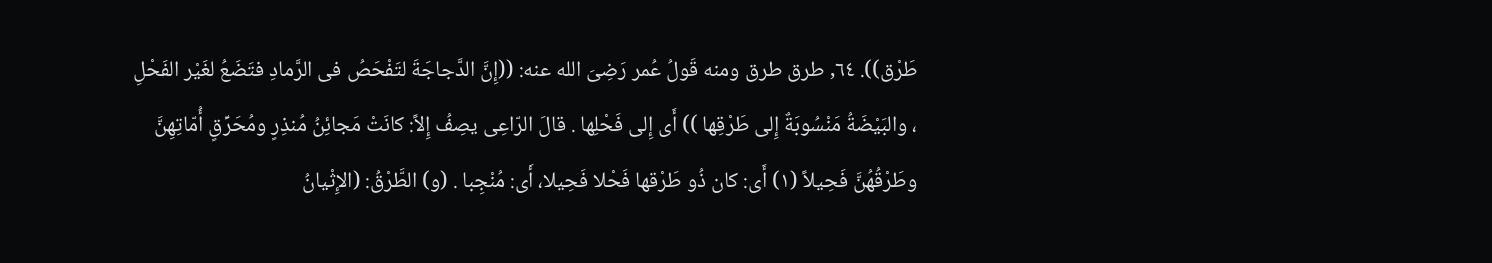طَرْق)). ٦٤, طرق طرق ومنه قَولُ عُمر رَضِىَ الله عنه: ((إِنَّ الدَّجاجَةَ لتَفْحَصُ فى الرَّمادِ فتَضَعُ لغَيْر الفَحْلِ ، والبَيْضَةُ مَنْسُوبَةٌ إِلى طَرْقِها )) أَى إِلى فَحْلِها . قالَ الرّاعِى يصِفُ إِلاً: كانَتْ مَجائِنُ مُنذِرٍ ومُحَرِّقٍ أُمّاتِهِنَّ وطَرْقُهُنَّ فَحِيلاً (١) أَى: كان ذُو طَرْقها فَحْلا فَحِيلا، أَى: مُنْجِبا . (و) الطَّرْقُ: (الإِثْيانُ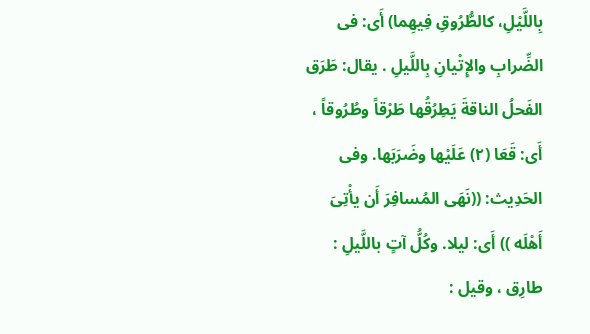بِاللَّيْلِ، كالطُّرُوقِ فِيهِما) أَى: فى الضِّرابِ والإِتْيانِ بِاللَّيلِ . يقال: طَرَق الفَحلُ الناقةَ يَطِرُقُها طَرْقاً وطُرُوقاً ، أَى: قَعَا (٢) عَلَيْها وضَرَبَها. وفى الحَدِيث: ((نَهَى المُسافِرَ أَن يأْتِىَ أَهْلَه )) أَى: ليلا. وكُلُّ آتٍ باللَّيلِ : طارِق ، وقيل :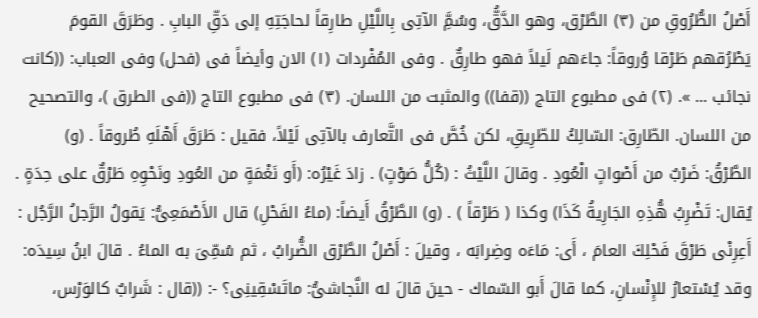أَصْلُ الطُّرُوقِ من (٣) الطَّرْق، وهو الدَّقُّ، وسُمَِّ الآتِى بِاللَّيْلِ طارِقاً لحاجَتِهِ إلى دَقِّ البابِ . وطَرَقَ القومَ يَطْرُقهم طَرْقا وُروقاً: جاءَهم لَيلاً فهو طارِقٌ . وفى المُفْردات (١) الان وأيضاً فى (فحل) وفى العباب: ((كانت نجائب ... ». (٢) فى مطبوع التاج ((قفا)) والمثبت من اللسان. (٣) فى مطبوع التاج ((فى الطرق )، والتصحيح من اللسان. الطّارِق: السّالِكُ للطّرِيقِ، لكن خُصَّ فى التَّعارف بالآتِى لَيْلاً، فقيل : طَرَقَ أَهْلَهِ طُروقاً . (و) الطَّرْقُ: ضَرْبٌ من أَصْواتٍ الْعُودِ . وقالَ اللَّيْثُ : (كُلُّ صَوْتٍ) . زادَ غَيْرُه: (أَو نَغْمَةٍ من العُودِ ونَحْوِهِ طَرْقٌ على حِدَةٍ . يُقال: تَضْرِبُ هُّذِهِ الجَارِيةُ كَذَا) وكذا ( طَرْقاً ) . (و) الطَّرْقُ أَيضاً: (ماءُ الفَحْلِ) قال الأَصْمَعِىُّ: يَقولُ الرَّجلُ الرَّجُل : أَعِرِنْى طَرْقَ فَحْلِكَ العامَ ، أَى: مَاءَه وضِرابَه ، وقيلَ : أَصْلُ الطَّرْق الضُّرابُ ، ثم سُمِّىَ به الماءُ . قالَ ابنُ سِيدَه: وقد يُسْتعارُ للإِنْسانِ، كما قالَ أَبو السّماك - حينَ قالَ له النَّجاشىُّ: ماتَسْقِينِى؟ -: ((قال : شَرابٌ كالوَرْس،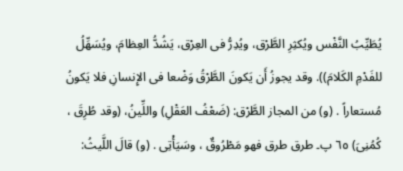يُطَيِّبُ النَّفْس ويُكثِرِ الطَّرْق، ويُدِرُّ فى العِرْق، يَشُدُّ العِظامَ، ويُسَهِّلُ للفَدْمِ الكَلامَ)). وقد يجوزُ أَن يَكونَ الطَّرْقُ وَضْعا فى الإِنسانِ فلا يَكونُ مُستعاراً . (و) من المجاز الطَّرْق: (ضَعْفُ العَقْلِ) واللِّينُ، (وقد طُرِقَ ، كُمُنِىَ) ٦٥ پ۔ طرق طرق فهو مَطْرُوقٌ ، وسَيَأْتِى . (و) قالَ اللَّيثُ: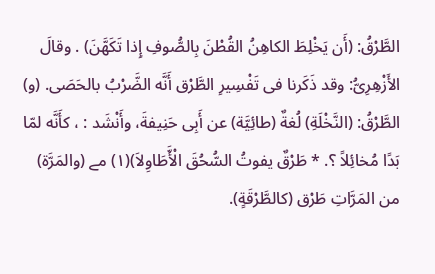الطَّرْقُ: (أَن يَخْلِطَ الكاهِنُ القُطْنَ بِالصُّوفِ إِذا تَكَهَّنَ) . وقالَ الأَزْهِرِىُّ: وقد ذَكَرنا فى تَفْسِيرِ الطَّرْق أَنَّه الضَّرْبُ بالحَصَى. (و) الطَّرْقُ: (النَّخْلَةِ) لُغةٌ (طائِيَّة) عن أَبِى حَنِيفةَ، وأَنْشَد : ، كأَنَّه لمّا بَدًا مُخائِلاً ؟. * طَرْقٌ يفوتُ السُّحُقَ الْأَّطَاوِلاَ)(١) مے (والمَرَّة) من المَرَّاتِ طَرْق (كالطَّرْقَةٍ).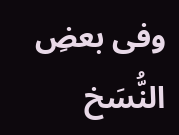وفى بعضِ النُّسَخ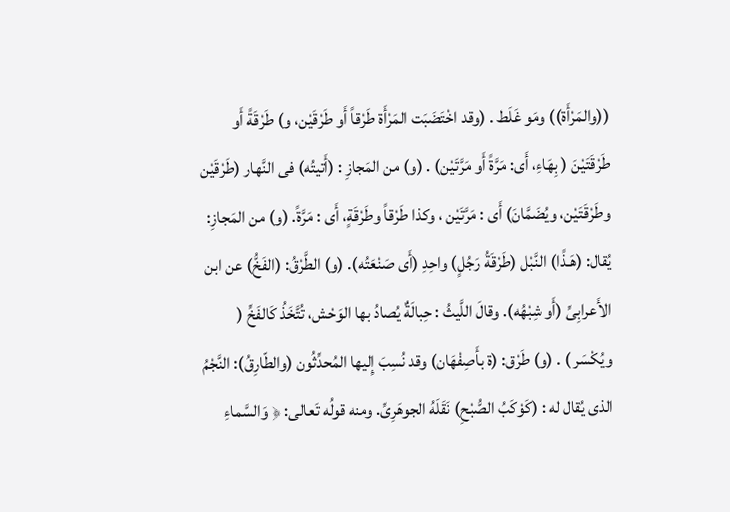((والمَرْأَة)) ومَو غَلَط . (وقد اخْتَضَبَت المَرْأَة طَرْقاً أَو طَرْقَيْن، و) طَرْقَةً أَو طَرْقَتَيْنَ ( بِهَاءِ، أَى: مَرَّةً أَو مَرَّتَيْن) . (و) من المَجازِ : (أَتيتُه) فى النَّهار (طَرْقَيْن وطَرْقَتَيْن، ويُضَمَّانَ) أَى : مَرَّتَيْن ، وكذا طَرْقاً وطَرْقَةٍ، أَى : مَرَّةً. (و) من المَجازِ: يُقال: (هَـذًا) النَّبْل (طَرْقَةُ رَجُلٍ) واحِدِ (أَى صَنْعَتُه). (و) الطَّرْقُ: (الفَخُّ) عن ابن الأَعرابِىِّ (أَو شِبْهُه). وقالَ اللَّيثُ : حِبالَةٌ يُصادُ بها الوَحْش، تُتَّخَذُ كَالفَخِّ ( ويُكْسَر ) . (و) طَرْق: (ة بأَصِفْهَان) وقد نُسِبَ إِليها المُحدِّثُون (والطّارِقُ): النَّجْمُ الذى يُقال له : (كَوْكَبُ الصُّبْحِ) نَقَلَهُ الجوهَرِىِّ. ومنه قولُه تَعالى: ﴿ وَالسَّماءِ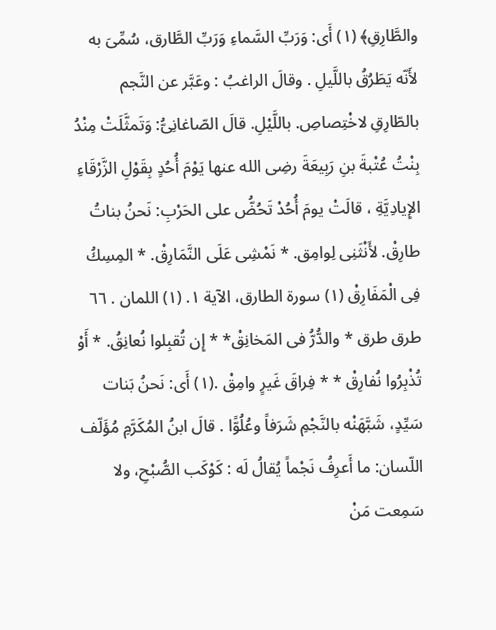والطَّارِقِ﴾ (١) أَى: وَرَبِّ السَّماءِ وَرَبِّ الطَّارق، سُمِّىَ به لأَنّه يَطَرُقُ باللَّيلِ . وقالَ الراغبُ : وعَبَّر عن النَّجم بالطّارِقِ لاخْتِصاصِ. باللَّيْلِ. قالَ الصّاغانِىُّ: وَتَمثَّلَتْ مِنْدُ بِنْتُ عُتْبةَ بنِ رَبِيعَةَ رضِى الله عنها يَوْمَ أُحُدٍ بِقَوْلِ الزَّرْقَاءِ الإِيادِيَّةِ ، قالَتْ يومَ أُحُدْ تَحُضُّ على الحَرْبِ: نَحنُ بناتُ طارِقْ. لأَنْثَنِى لِوامِق. * نَمْشِى عَلَى النَّمَارِقْ. * المِسِكُ فِى الْمَفَارِقْ (١) سورة الطارق، الآية ١. (١) اللمان . ٦٦ طرق طرق * والدُّرُّ فى المَخانِقْ* * إِن تُقبِلوا نُعانِقُ. * أَوْ تُذْبِرُوا نُفارِقْ * * فِراقَ غَيرٍ وامِقْ .(١) أَى: نَحنُ بَنات سَيِّدٍ، شَبَّهَنْه بالنَّجْمِ شَرَفاً وعُلُوًّا . قالَ ابنُ المُكَرَّمِ مُؤَلّف اللّسان: ما أَعرِفُ نَجْماً يُقالُ لَه : كَوْكَب الصُّبْحِ، ولا سَمِعت مَنْ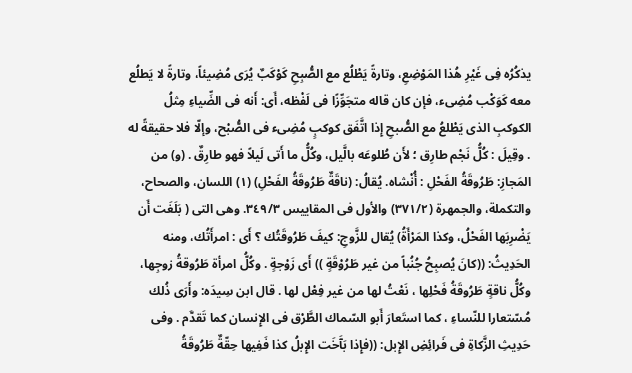يذكُرُه فِى غَيْرِ هُذا المَوْضِعِ، وتارةً يَطْلُع مع الصُّبِحِ كَوْكَبٌ يُرَى مُضِيئاً، وتارةً لا يَطلُع معه كَوَكْب مُضِىء، فإن كان قاله متجَوِّزًا فى لَفْظه، أَى: أَنه فى الضِّياءِ مِثلُ الكوكبِ الذى يَطْلعُ مع الصُّبحِ إِذا اتَّفَق كوكبٍ مُضِىء فى الصُّبْح، وإلّا فلا حقيقةً له . وقِيلَ : كُلُّ نَجْم طارِق ؛ لأَن طُلوعَه بالَّيل، وكُلُّ ما أَتى لَيلاً فهو طارِقٌ . (و) من المَجازِ: طَرُوقَةُ الفَحْلِ : أُنْشاه. يُقالُ: (ناقَةٌ طَرُوقَةُ الفَحْلِ) (١) اللسان، والصحاح، والتكملة، والجمهرة (٣٧١/٢) والأول فى المقاييس ٣٤٩/٣. وهى التى ( بَلَغَت أَن يَضْرِبَها الفَحْلُ، وكذا المَرْأَةُ) يُقال للزَّوجِ: كيفَ طَرُوقَتُك ؟ أَى : امرأَتُك، ومنه الحَدِيثُ: ((كانَ يُصبِحُ جُنُباً من غير طَرُوْقَةٍ )) أَى زَوْجةٍ . وكُلُّ امرأة طَرُوقةُ زوجِها، وكُلُّ ناقةٍ طَرُوقَةُ فَحْلِها ، نَعْتُ لها من غير فِعْل لها . قال ابن سِيدَه: وأَرَى ذُلك مُسّتعارا للنّساءِ ، كما استَعارَ أَبو السّماك الطَّرْق فى الإِنسان كما تَقدَّم . وفى حَدِيثِ الزَّکاةِ فى فَرائِضِ الإِبل: ((فإِذا بَآَخَت الإِبلُ كذا فَفِيها حِقّةٌ طَرُوقَةُ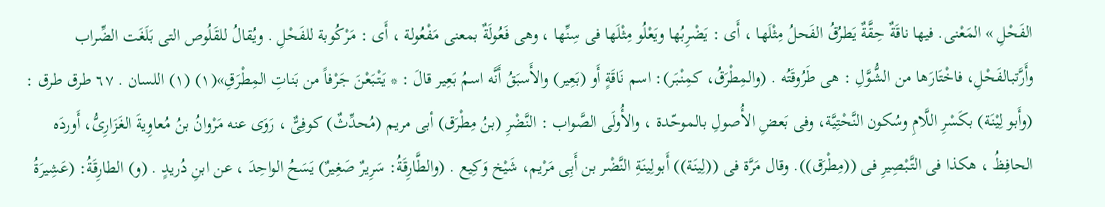الفَحْلِ » المَعْنى. فيها ناقَةٌ حِقَّةٌ يَطرُقُ الفَحلُ مِثْلَها ، أَى : يَضْرِبُها ويَعْلُو مِثْلَها فى سِنِّها ، وهى فَعُولَةٌ بمعنى مَفْعُولة ، أَى : مَرْكُوبة للفَحْلِ . ويُقالُ للقَلُوص التى بَلَغَت الضِّراب وأَرَّتبالفَحْلِ، فاخْتَارَها من الشُّوَّلِ : هى طَرُوقَتُه . (والمِطْرَقُ، كمِنْبَر): اسم نَاقَةٍ أَو (بَعِير) والأَسبَقُ أَنَّه اسمُ بَعِير قالَ : * يَتْبَعْنَ جَرْفاً من بَناتِ المِطْرَقِ»(١) (١) اللسان . ٦٧ طرق طرق : (وأَبو لِيْنَة) بكَسْرِ اللَّامِ وسُكون النَّحْتِيَّة، وفى بَعضِ الأُصولِ بالموحّدة ، والأُولَى الصَّواب : النَّضْرِ (بنُ مِطْرَق) أبى مريم (مُحدِّثٌ) كوفِىٌّ ، رَوَى عنه مَرْوانُ بنُ مُعاوِيةَ الغَزَارِىُّ، أَوردَه الحافِظُ ، هكذا فى التَّبْصِيرِ فى ((مِطْرَق)). وقال مَرَّة فى ((لِينَة)) أَبولِينَةِ النَّضْر بن أَبِى مَرْيم، شَيْخ وَكِيع . (والطَّارِقَةُ: سَرِيرٌ صَغِيرٌ) يَسَحُ الواحِدَ ، عن ابنِ دُریدٍ . (و) الطارِقَةُ: (عَشِيرَةُ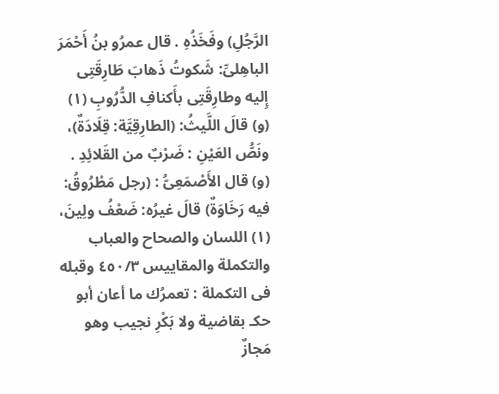الرَّجُلِ) وفَخَذُهِ . قال عمرُو بنُ أَحْمَرَ الباهِلىِّ: شَكوتُ ذَهابَ طَارِقَتِى إِليه وطارِقَتِى بأَكنافِ الدُّرُوبِ (١) (و) قالَ اللَّيثُ: (الطارِقِيَّة: قِلَادَةٌ)، ونَصُّ العَيْنِ : ضَرْبٌ من القَلائِدِ . (و) قال الأَصْمَعِىُّ : (رجل مَطْرُوقُ: فيه رَخَاوَةٌ) قالَ غيرُه: ضَعْفُ ولِينَ، (١) اللسان والصحاح والعباب والتكملة والمقاييس ٤٥٠/٣ وقبله فى التكملة : تعمرُك ما أعان أبو حكـ بقاضية ولا بَكْرِ نجيب وهو مَجازٌ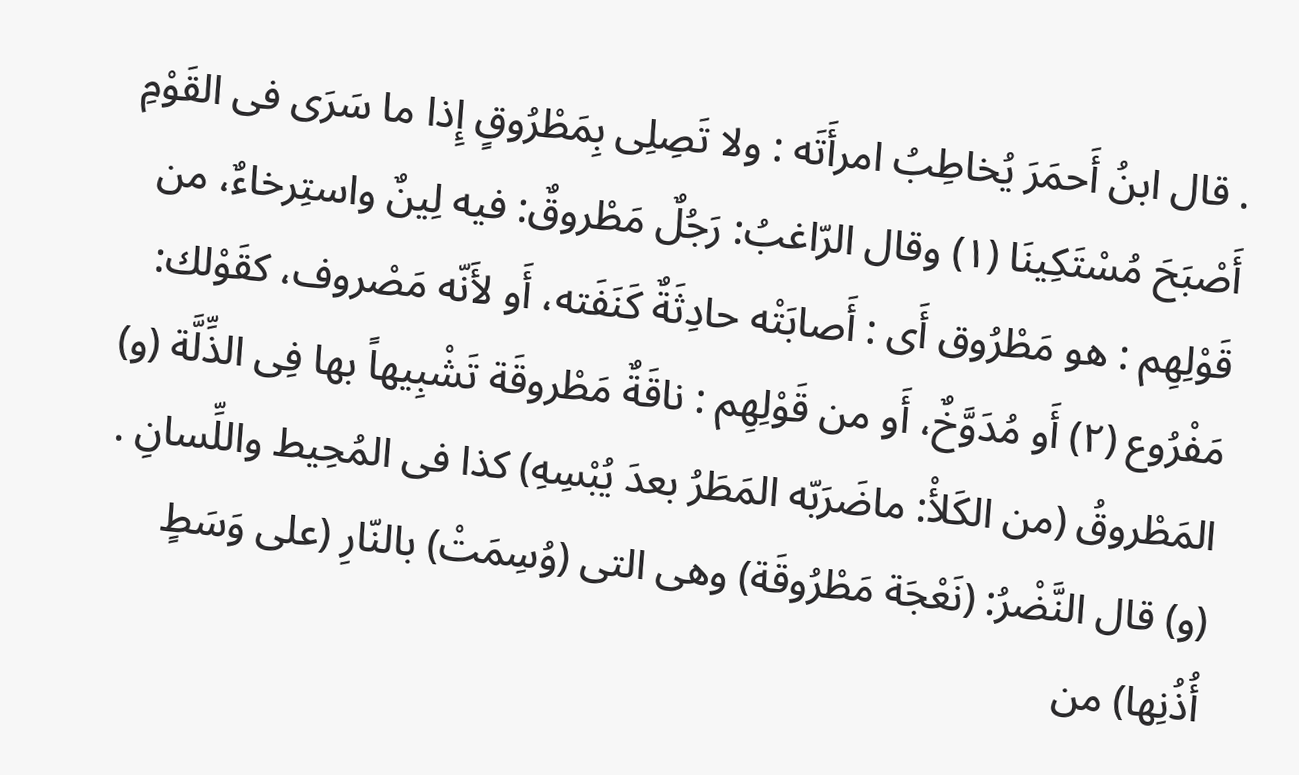. قال ابنُ أَحمَرَ يُخاطِبُ امرأَتَه : ولا تَصِلِى بِمَطْرُوقٍ إِذا ما سَرَى فى القَوْمِ أَصْبَحَ مُسْتَكِينَا (١) وقال الرّاغبُ: رَجُلٌ مَطْروقٌ: فيه لِينٌ واستِرخاءٌ، من قَوْلِهِم : هو مَطْرُوق أَى : أَصابَتْه حادِثَةٌ كَنَفَته، أَو لأَنّه مَصْروف، كقَوْلك: مَفْرُوع (٢) أَو مُدَوَّخٌ، أَو من قَوْلِهِم : ناقَةٌ مَطْروقَة تَشْبِيهاً بها فِى الذِّلَّة (و) المَطْروقُ (من الكَلأْ: ماضَرَبّه المَطَرُ بعدَ يُبْسِهِ) كذا فى المُحِيط واللِّسانِ . (و) قال النَّضْرُ: (نَعْجَة مَطْرُوقَة) وهى التى (وُسِمَتْ) بالنّارِ (على وَسَطٍ أُذُنِها) من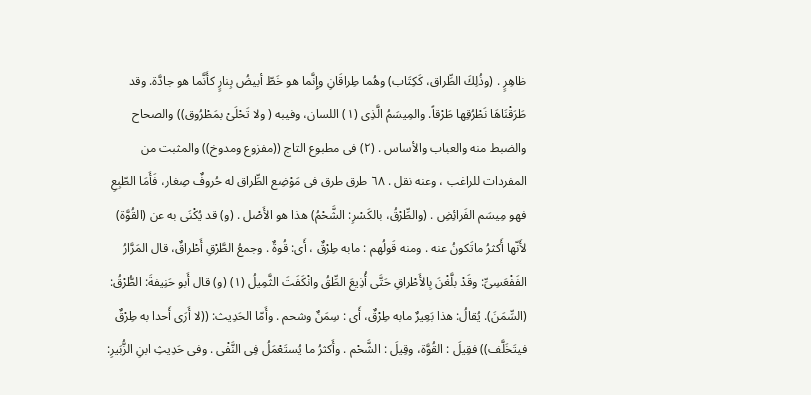ظاهِرٍ . (وذُلِكَ الطِّراق، كَكِتَاب) وهُما طِراقَانِ وإِنَّما هو خَطّ أبيضُ بِنارٍ كأَنَّما هو جادَّة. وقد طَرَقْنَاهَا نَطْرُقِها طَرْقاً. والمِيسَمُ الَّذِى (١) اللسان، وفيبه ( ولا تَحْلَىْ بمَطْرُوق)) والصحاح والضبط منه والعباب والأساس . (٢) فى مطبوع التاج ((مفزوع ومدوخ)) والمثبت من المفردات للراغب ، وعنه نقل . ٦٨ طرق طرق فى مَوْضِع الطِّراق له حُروفٌ صِغار، فَأَمَا الطّبِعِ فهو مِيسَم الفَرائِضِ . (والطِّرْقُ، بالكَسْرِ: الشَّحْمُ) هذا هو الأَصْل . (و) قد يُكْنَى به عن (القُوَّة) لأَنّها أَكثرُ ماتَكونُ عنه . ومنه قَولُهم : مابه طِرْقٌ ، أَى: قُوةٌ . وجمعُ الطَّرْقِ أَطْراقٌ، قال المَرَّارُ الفَفْعَسِىِّ: وقَدْ بلَّغْنَ بِالأَطْراقِ حَتَّى أُذِيعَ الطِّقُ وانْكَفَتَ الثَّمِيلُ (١) (و) قال أَبو حَنِيفةَ: الطُّرْقُ: (السِّمَنَ). يُقالُ: هذا بَعِيرٌ مابه طِرْقٌ، أَى : سِمَنٌ وشحم . وأَمّا الحَدِيث: ((لا أَرَى أَحدا به طِرْقٌ فيتَخَلَّف)) فقِيلَ : القُوَّة، وقِيلَ : الشَّحْم . وأَكثرُ ما يُستَعْمَلُ فِى النَّفْى . وفى حَدِيثِ ابنِ الزُّبَيرِ: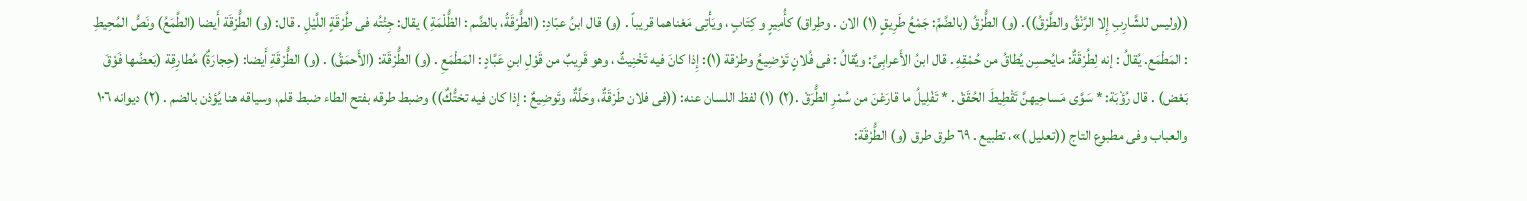((وليس للشَّارِبِ إِلا الرَّنْقُ والطَّرْقُ)). (و) الطُّرْقُ (بالضَّمِّ: جَمْعُ طَرِيقٍ (١) الان . وطِراق) كأُمِيرٍ و كِتَابٍ ، ويَأْتِى مَعْناهما قريباً . (و) قال ابنُ عبّادِ: (الطُّرْقَةُ، بالضَّم : الظُّلْمَةِ ) يقال: جِئْتُه فى طُرْقَةٍ اللَّيْلِ . قال: (و) الطُّرْقَة أَيضا (الطَّمَعُ) ونَصُّ المُحِيطِ : المَطْمَع. يُقالُ : إنه لِطُرْقَةٌ: مايُحسِن يُطاقُ من حُمْقِهِ . قال ابنُ الأَعرابِىِّ: ويُقالُ : فى فُلانٍ تَوْضِيعُ وطرْقة (١): إِذا كانَ فيه تَخْنِيثٌ ، وهو قَرِيبٌ من قَوْلِ ابنِ عَبَّادٍ : المَطْمَعِ . (و) الطُّرْقَة: (الأَحمَقُ) . (و) الطُّرْقَةِ أَيضا: (حِجارَةٌ) مُطارِقِة (بَعضُها فَوْقَ بَعْض) . قال رُؤْبَة: * سَوَّى مَساحِيهنَّ تَقْطِيطَ الحُقَقْ . * تَفْلِيلُ ما قارَعْنَ من سُمْرِ الطُّرَقْ .(٢) (١) لفظ اللسان عنه: ((فى فلان طَرْقَةٌ، وحَلَّةٌ، وتَوضِيعٌ : إذا كان فيه تختُّكٌ)) وضبط طرقه بفتح الطاء ضبط قلم، وسياقه هنا يُؤذن بالضم . (٢) ديوانه ١٠٦ والعباب وفى مطبوع التاج ((تعليل )»، تطبيع . ٦٩ طرق طرق (و) الطُّرْقَة: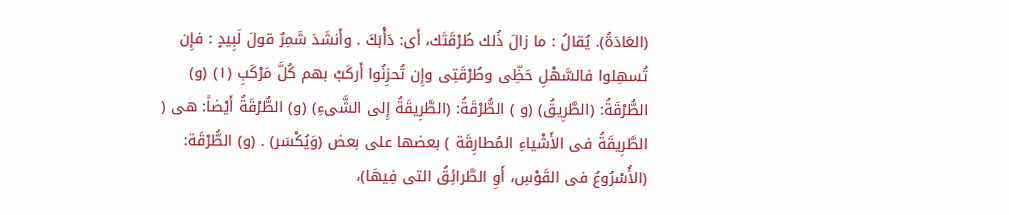(العَادَةُ). يُقالُ : ما زالَ ذُلك طُرْقَتَك، أَى: دَأْبَكَ . وأَنشَدَ شَمِرٌ قولَ لَبِيدٍ : فإِن تُسهِلوا فالسَّهْلِ حَظِّى وطُرْقَتِى وإِن تُحزِنُوا أَركَبْ بهم كُلَّ مَرْكَبِ (١) (و) الطُّرْقَةُ: (الطَّرِيقُ) (و ) الطُّرْقَةُ: (الطَّرِيقَةُ إِلى الشَّىءِ) (و) الطُّرْقَةُ أَيْضاً: هى ( الطَّرِيقَةُ فى الأَشْياءِ المُطارِقَة ) بعضها على بعض (وَيُكْسَر) . (و) الطُّرْقَة: (الأُسْرُوعُ فى القَوْسِ، أَوِ الطَّرائِقُ التى فِيهَا)،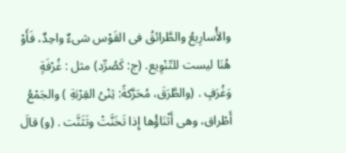والأُسارِیعُ والطَّرائقُ فى القَوْس شىءٌ واحِدٌ، فَأَوْ هُنَا ليست للتّنْوِيع. (ج: كَصُرِّد) مثل : غُرْفَةٍ وَغُرَفٍ . (والطَّرَقَ، مُحَرَّكةً: ثِنْىُ القِرْبَةِ ) والجَمْعُ أَطْراق، وهى أَثْنَاؤُها إِذا تَخَنَّتْ وتَثَنَّت . (و) قالَ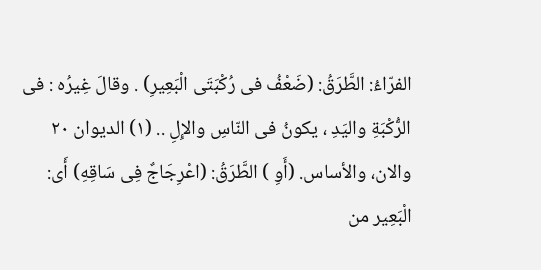الفرّاءُ: الطَّرَقُ: (ضَعْفُ فى رُكْبَتَى الْبَعِيرِ) . وقالَ غِيرُه : فى الرُّكْبَةِ واليَدِ ، يكونُ فى النّاسِ والإِلِ .. (١) الديوان ٢٠ والان، والأساس. (أَوِ ) الطَّرَقُ: (اعْرِجَاجٌ فِى سَاقِهِ) أَى: الْبَعِير من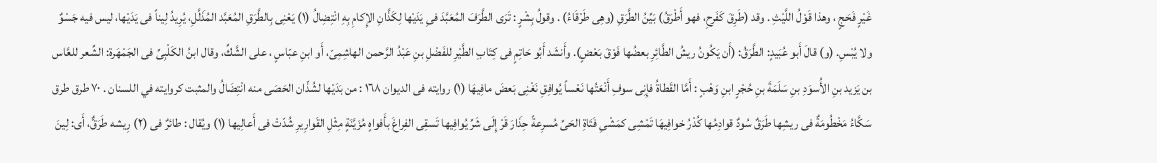غَيْرٍ فَحَجٍ ، وهذا قَوْلُ اللَّيْثِ . وقد (طَرِقَ كَفَرِحِ، فهو أَطْرَقُ) بَيِّنُ الطَّرَقِ (وهِى طَرْقَاءُ) . وقولُ بِشْرٍ : تَرَى الطَّرَفَ المُعَبَّدَ فىِ يَدَيْها لِكَذَّانِ الإِكامِ بِهِ انْتِضِالُ (١) يَعْنِى بِالطَّرَقِ المُعَبَّد المُذَلَّلِ، يُرِيدُ لِيناً فى يَدَيْها، ليس فيه جَسْوٌ ولا يُبْسِ. (و) قالَ أَبو عُبَيدٍ: الطَّرَقُ: (أَن يَكُونُ ريشُ الطَّائِرِ بعضُها فَوْقَ بَعْضٍ). وأَنشَد أَبُو حَاتِمٍ فى كِتَابِ الطَّيْرِ للفَضْلِ بنِ عَبْدُ الرَّحمن الهاشِمِىّ، أَو ابنِ عبّاسٍ ، على الشَّكِّ، وقال ابنُ الكَلْبِىِّ فى الجَمْهَرة: الشِّعر للعَّاس بن يَزيد بنِ الأُسوَدِ بنِ سَلَمَةَ بنِ حُجْرٍ ابنِ وَهْبٍ : أَمَّا القَطاةُ فإِنِى سوفِ أَنْعَتُها نَعْساً يُوافِقِ نَغْنِى بَعضَ مافِيهَا (١) روايته فى الديوان ١٦٨ : من بَدَيْها لشُذّان الحَصَى منه انْتِضَالُ والمثبت كروايته في اللسنان . ٧٠ طرق طرق سَكَّاءُ مَخْطُومَةٌ فى ريشِها طَرَقٌ سُودٌ قوادِمُها كُدْرُ خوافِيهَا تَمْشِى كمَشْىِ فَتَاةِ الحَىِّ مُسرِعةً حِذَارَ قَرْ إِلَى شَرِّ يُوافِيها تَسقِى الفِراغَ بأَفواهٍ مُزَيَّنَةٍ مِثْلِ القَوارِيرِ شُدّتْ فى أَعالِيها (١) ويُقال : طائرٌ فى (٢) رِيشه طَرَقٌّ، أَى: لِينَ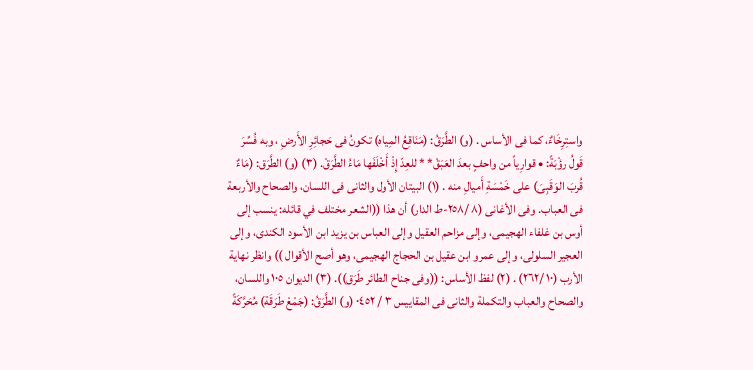واستِرِخَاءٌ، كما فى الأساس . (و) الطَّرَقُ: (مَنَاقِعُ المِياه) تكونُ فى حَجائِرِ الأَرضِ ، وبه فُسِّرَ قَولُ رؤْبَةً: • قوارِياً من واحفٍ بعدَ العَبَقْ* * للعِدّ إِذْ أَخْلَفَها مَاءُ الطَّرَقْ. (٣) (و) الطَّرَق: (مَاءٌ قُربَ الوَقَبِىَ) على خَمْسَةِ أَميالِ منه . (١) البيتان الأول والثانى فى اللسان، والصحاح والأربعة فى العباب. وفى الأغانى (٨ /٢٥٨-ط الدار) أن هذا ((الشعر مختلف في قائله: ينسب إلى أوس بن غلفاء الهجيمى، وإلى مزاحم العقيل وإلى العباس بن يزيد ابن الأسود الكندى، وإلى العجير السلولى، وإلى عمرو ابن عقيل بن الحجاج الهجيمى، وهو أصح الأقوال )) وانظر نهاية الأرب (١٠ /٢٦٢) . (٢) لفظ الأساس: ((وفى جناح الطائر طَرَق)). (٣) الديوان ١٠٥ واللسان، والصحاح والعباب والتكملة والثانى فى المقاييس ٣ / ٠٤٥٢ (و) الطَّرَقُ: (جَمْعْ طَرَقَة) مُحَرَّكَةً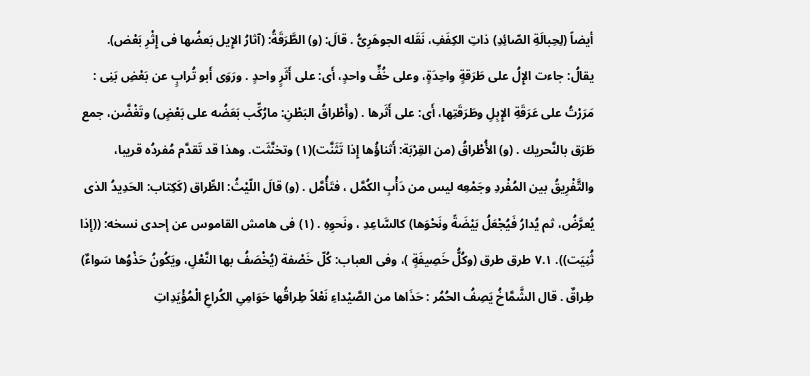أيضاً (لِحِبالَةِ الصّائِدِ) ذاتِ الكِفَفِ، نَقَله الجوهَرِىُّ . قالَ: (و) الطَّرَقَةُ: (آثارُ الإِيل بَعضُها فى إِثْرِ بَعْض). يقالُ: جاءت الإِلُ على طَرَقةٍ واحِدَةٍ، وعلى خُفٍّ واحدٍ، أَى: على أَثَرٍ واحدٍ . ورَوَى أَبو تُرابٍ عن بَعْضِ بَنِى : مَرَرْتُ على عَرَقَةِ الإِبِلِ وطَرَقَتِها، أَى: على أَثَرها . (وأَطْراقُ البَطْنِ: مارُكِّب بَعَضُه على بَعْضٍ) وتَغْضَّن، جمع طَرَق بالنَّحريك . (و) الأُطْراقُ (من القِرْبَة: أَثناؤُها إِذا تَثَنَّت)(١) وتخنَّثَت. وهذا قد تَقدَّم مُفردُه قريبا، والتَّفْرِيقُ بين المُفْردِ وجَمْعِه ليس من دَأْبِ الكُمَّل ، فتَأُمَّل . (و) قالَ اللّيْثُ: الطِّراق (كَكِتاب: الحَدِيدُ الذى يُعرَّضُ، ثم يُدارُ فَيُجْعَلُ بَيْضَةً ونَحْوَها) كالسَّاعِدِ ، ونَحوِهِ . (١) فى هامش القاموس عن إحدى نسخه: ((إذا ثُنِيَت)). ٧.١ طرق طرق (وكُلُّ خَصِيفَةٍ )، وفى العباب: كُلّ خَصْفة (يُخْصَفُ بها النَّعْلِ، ويَكُونُ حَذْوُها سَواءٌ) طِراقٌ . قال الشَّمَّاخُ يَصِفُ الحُمُر : حَذَاها من الصَّيْداءِ نَعْلاً طِراقُها حَوَامِىِ الكُراعِ الْمُؤْيَدِاتِ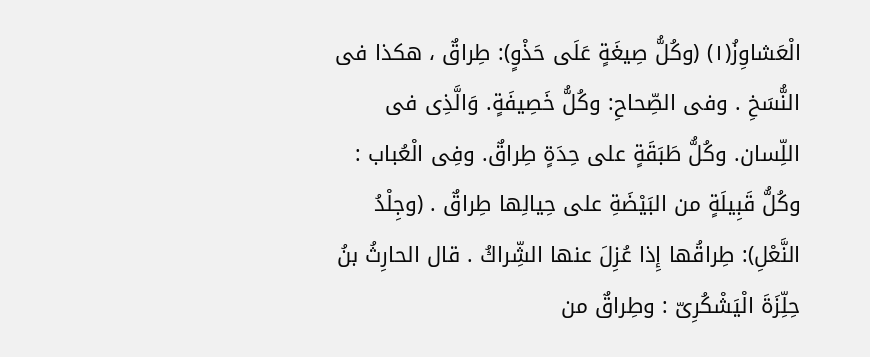الْعَشاوِزُ(١) (وكُلُّ صِيغَةٍ عَلَى حَذْوٍ): طِراقٌ ، هكذا فى النُّسَخِ . وفى الصِّحاحِ: وكُلُّ خَصِيفَةٍ. وَالَّذِى فى اللِّسان. وكُلُّ طَبَقَةٍ على حِدَةٍ طِراقٌ. وفِى الْعُباب : وكُلُّ قَبِيلَةٍ من البَيْضَةِ على حِيالِها طِراقٌ . (وجِلْدُ النَّعْلِ): طِراقُها إِذا عُزِلَ عنها الشِّراكُ . قال الحارِثُ بنُ حِلِّزَةَ الْيَشْكُرِىّ : وطِراقٌ من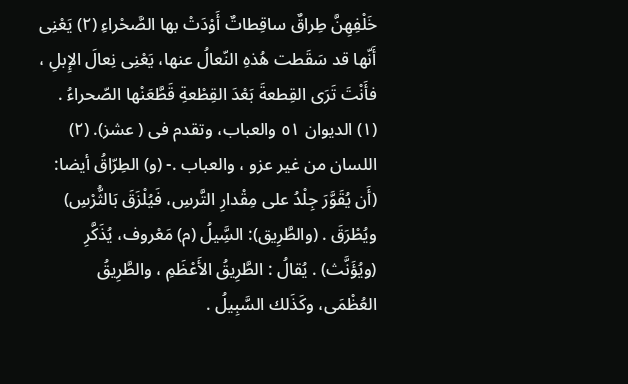خَلْفِهِنَّ طِراقٌ ساقِطاتٌ أَوْدَتْ بها الصَّحْراءِ (٢) يَعْنِى أَنّها قد سَقَطت هُذهِ النّعالُ عنها، يَعْنِى نِعالَ الإِبلِ ، فأَنْتَ تَرَى القِطعةَ بَعْدَ القِطْعةِ قَطَّعَنْها الصّحراءُ . (١) الديوان ٥١ والعباب، وتقدم فى ( عشز). (٢) اللسان من غير عزو ، والعباب .- (و) الطِرّاقُ أيضا: (أَن يُقَوَّرَ جِلْدُ على مِقْدارِ التَّرسِ، فَيُلْزَقَ بَالثُّرْسِ) ويُطْرَقَ . (والطَّرِيق): السَِّيلُ (م) مَعْروف، يُذَكَّرِ (ويُؤَنَّث) . يُقالُ : الطَّرِيقُ الأَعْظَمِ ، والطَّرِيقُ العُظْمَى، وكَذَلك السَّبِيلُ .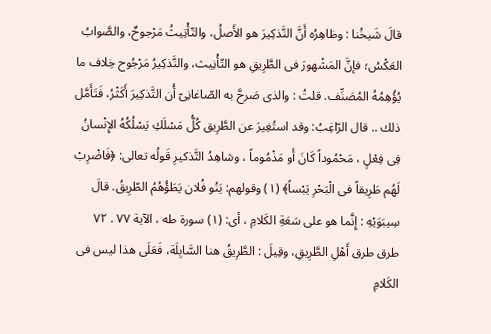قالَ شَيخُنا : وظاهِرُه أَنَّ النَّذكِيرَ هو الأَصلُ، والتّأْتِيثُ مَرْجوحٌ، والصَّوابُ العَكْسُ؛ فإنَّ المَشْهورَ فى الطَّرِيقِ هو التّأْنِيث، والنَّذكِيرُ مَرْجُوح خِلاف ما يُؤُهِمُهُ المُصَنِّف. قلتُ : والذى صَرحَّ به الصّاغانِىّ أُن التَّذكِيرَ أَكَثْرُ، فَتَأَمَّل ذلك .. قال الرّاغِبُ: وقد استُغِيرَ عن الطَّرِيق كُلُّ مَسْلَكِ يَسْلُكُهُ الإِنْسانُ فِى فِعْلٍ ، مَحْمُوداً كَانَ أَو مَذْمُوماً ، وشاهِدُ التَّذكيرِ قَولُه تعالى: ﴿فَاضْرِبْ لَهُم طَرِيقاً فى الْبَحْرِ يَبْساً﴾ (١) وقولهم: يَنُو فُلان يَطَؤُهُمُ الطّرِيقُ. قالَ سِيبَوَيْهِ : إِنَّما هو على سَعَةِ الكَلامِ ، أى: (١) سورة طه ، الآية ٧٧ . ٧٢ طرق طرق أَهْلِ الطَّرِيقِ، وقِيلَ : الطَّرِيقُ هنا السَّابِلَة، فَعَلَى هذا ليس فى الكَلامِ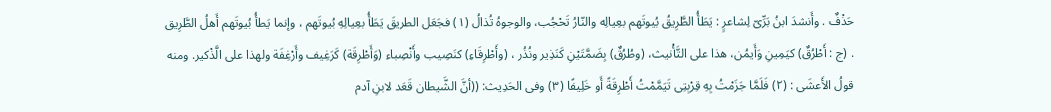حَذْفٌ . وأَنشدَ ابنُ بَرِّىّ لِشاعرٍ : يَطَأُ الطَّرِيقُ بُيوتَهم بعِيالِه والنّارُ تَحْجُب، والوجوهُ تُذالُ (١) فجَعَل الطريقَ يَطَأُ بعِيالِهِ بُيوتَهم ، وإنما يَطأُ بُيوتَهم أَهلُ الطَّرِيق . (ج : أَطْرُقٌ) كيَمِينِ وَأَيمُن، هذا على التَّأْنيث، (وطُرُقٌ) بِضَمَّتَيْنِ كَنَذِير ونُذُر ، (وأَطْرِقَاءِ) كنَصِيب وأَنْصِباء (وَأَطْرِقَة) كَرَغِيف وأَرْغِفَة ولهذا على الَّذْكير. ومنه قولُ الأَعشَى : (٢) فَلَمَّا جَزَمْتُ بِهِ قِرْبِتِى تَيَمَّمْتُ أَطْرِقَةً أَو خَلِيفًا (٣) وفى الحَدِيث: ((أنَّ الشَّيطان قَعَد لابنِ آدم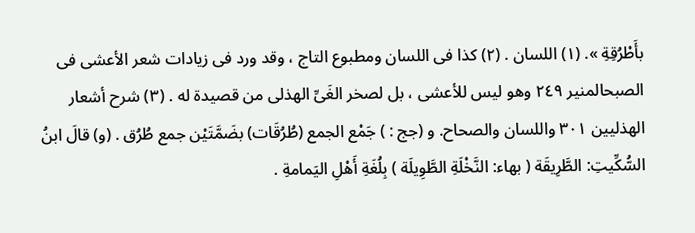بأَطْرُقِةِ ». (١) اللسان . (٢) كذا فى اللسان ومطبوع التاج ، وقد ورد فی زیادات شعر الأعشی فی الصبحالمنير ٢٤٩ وهو ليس للأعشى ، بل لصخر الغَىِّ الهذلى من قصيدة له . (٣) شرح أشعار الهذليين ٣٠١ واللسان والصحاح. و (جج : ) جَمْع الجمع (طُرُقَات) بضَمَّتَيْن جمع طُرُق . (و) قالَ ابنُ السُّكِّيتِ: الطَّرِيقَة ( بهاء: النَّخْلَةِ الطَّوِيلَة ) بِلُغَةِ أَهْلِ اليَمامةِ .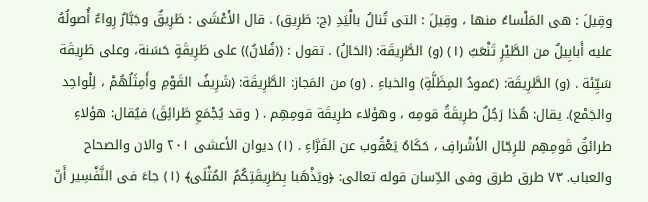وقِيلَ : هى المَلْساءُ منها ، وقِيلَ : التى تُنالُ بالْيَدِ (ج: طَرِيق) . قال الأَعْشَى : طَرِيقٌ وجَبَّارٌ رِواءٌ أُصولُهُ عليه أَبابِيلٌ من الطَّيْرِ تَنْعَبُ (١) (و) الطَّرِيقَة: (الحَالُ) . تقول : ((فُلانٌ)) على طَرِيقَةٍ حَسَنة، وعلى طَرِيقَة سَيِّئة . (و) الطَّرِيقَة: (عَمودُ المِظَلَّةِ) والخباءِ . (و) من المَجاز: الطَّرِيقَة: (شَرِيفُ القَوْمِ وأَمِثَلُهُمْ ، لِلْواحِد والجَمْع). يقال: هُذا رَجُلٌ طرِيقَةُ قومِه ، وهؤلاء طرِيقَة قومِهِم . ( وقد يُجْمَعِ طَرائِقَ) فيُقال: هؤلاءِ طرائقُ قَومِهِم للرِجّال الأَشْرافِ ، حَكَاهُ يَعْقُوب عن الفَرَّاءِ . (١) ديوان الأعشى ٢٠١ والان والصحاح والعباب. ٧٣ طرق طرق وفى الدِّسان قوله تعالى: ﴿ويَذْهَبا بِطَرِيقَتِكُمُ المُثْلَى﴾ (١) جاءَ فى النَّفْسِير أَنّ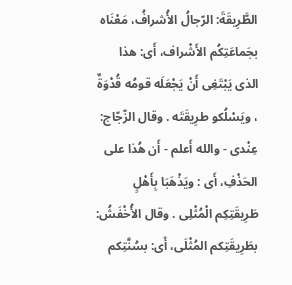الطَّرِيقَةَ: الرّجالُ الأُشرافُ، مَعْنَاه بجَماعَتِكُم الأَشْراف، أَى: هذا الذى يَبْتَغِى أَنْ يَجْعَلَه قومُه قُدْوَةٌ ، ويَسْلُكو طرِيقَتَه . وقال الزّجّاج: عِنْدى - والله أَعلم - أَن هُذا على الحَذْفِ، أَى : ويَذْهَبَا بِأَهْلٍ طَرِيقَتِكِم الْمُثْلِى . وقال الأُخْفَشُ: بطَرِيقَتِكم المُثْلَى، أَى: بسُنَّتِكم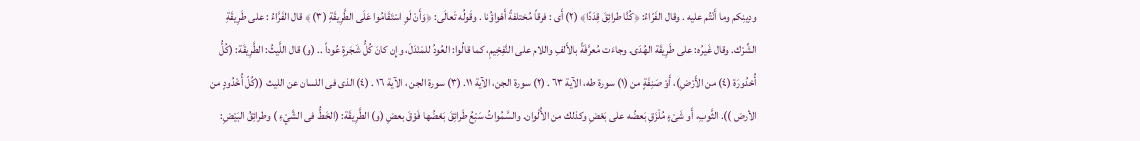ودِينِكم وما أَنْتُم عليه . وقال الفَرّاءُ: ﴿كُنَّا طرائِقَ قِدَدًا﴾ (٢) أَى : فرقاً مُختلفةً أَهْواؤُنا . وقَولُه تَعالَى: ﴿وَأَنْ لَوِ اسْتَقَامُوا عَلَى الطَّرِيقَةِ (٣) ﴾ قال الفَرَّاءُ : على طَرِيقَةِ الشِّرْك. وقال غَيرُه: على طَرِيقَة الهُدَى. وجاءَت مُعرَّفَةً بالأَلفِ واللام على النَّفِخِيمِ، كما قالُوا: العُودُ للمَنْدَلَ، وإِن كانَ كُلُّ شَجَرةٍ عُوداً .. (و) قال اللَّيثُ: الطَّرِيقَة: (كُلُّ أُحْدُورَة (٤) من الأَرْضِ)، أَوْ صَنِفَةٍ من (١) سورة طه، الآية ٦٣ . (٢) سورة الجن، الآية ١١. (٣) سورة الجن ، الآية ١٦ . (٤) الذى فى اللسان عن الليث ((كُلّ أُخْدُودٍ من الأرض )). الثَّوبِ، أَو شَىْءٍ مُلْزَقِ بَعضُه على بَعْضِ وكذلك من الأُلْوان. والسَّمُواتُ سَبْعُ طَرائِقَ بَعْضُها فَوْقَ بعضِ (و) الطَّرِيقَة: (الخَطُّ فى الشَّيْءِ ) وطرائِقُ البَيْضِ: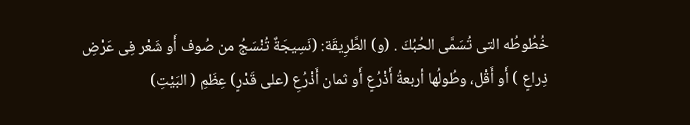خُطُوطُه التى تُسَمَّى الحُبُكَ . (و) الطَّرِيقَة: (نَسِيجَةٌ تُنْسَجُ من صُوف أَو شَعْر فِى عَرْضِ ذِراعٍ ) أَو أَقْل، وطُولُها أربعةُ أَذْرُعٍ أَو ثمان أَذْرُعِ (على قَدْرٍ) عِظَمِ ( البَيْتِ)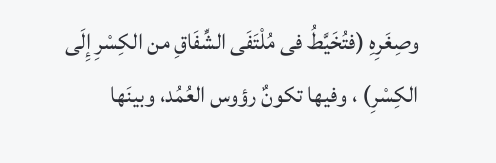وصِغَرِهِ (فتُخَيَّطُ فى مُلْتَفَى الشِّفَاقِ من الكِسْرِ إِلَى الكِسْرِ) ، وفيها تكونٌ رؤوس العُمُد، وبينَها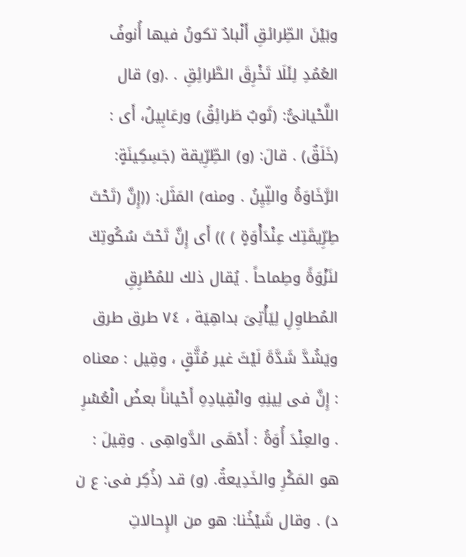وبَيْنَ الطِّرائقِ أَلْبادٌ تكونُ فيها أُنوفُ العُمُدِ لِئَلَا تَخْرِقَ الطَّرائِقِ . .(و) قال اللَّحْيانىُّ: (ثَوبٌ طَرائِقُ) ورعَابِيلُ، أَى : (خَلَقٌ) . قالَ: (و) الطِّرِّيقة (جَسِكِينَةٍ: الرَّخَاوَةُ واللِّيِنُ . ومنه) المَثَل: ((إِنَّ (تَحْتَ طِرِّيقَتِك عِنْدَأْوَةٍ ) )) أَى إِنَّ تَحْتَ سُكُوتِكَ لنَزْوَةً وطِماحاً . يُقال ذلك للمُطْرِقِ المُطاوِلِ لِيَأْتِىَ بداهِيَة ، ٧٤ طرق طرق ويَشُدَّ شَدَّةَ لَيْثَ غير مُتَّقٍ ، وقِيل : معناه : إِنَّ فى لِينِهِ وانْقِيادِهِ أَحْياناً بعضُ الْعُسْرِ . والعِنْدَ أُوَةُ : أَدْهَى الدَّواهِى . وقِيلَ : هو المَكْرِ والخَدِيعةُ. (و) قد (ذُكِر فى: ع ن د) . وقال شَيْخُنا: هو من الإِحالاتِ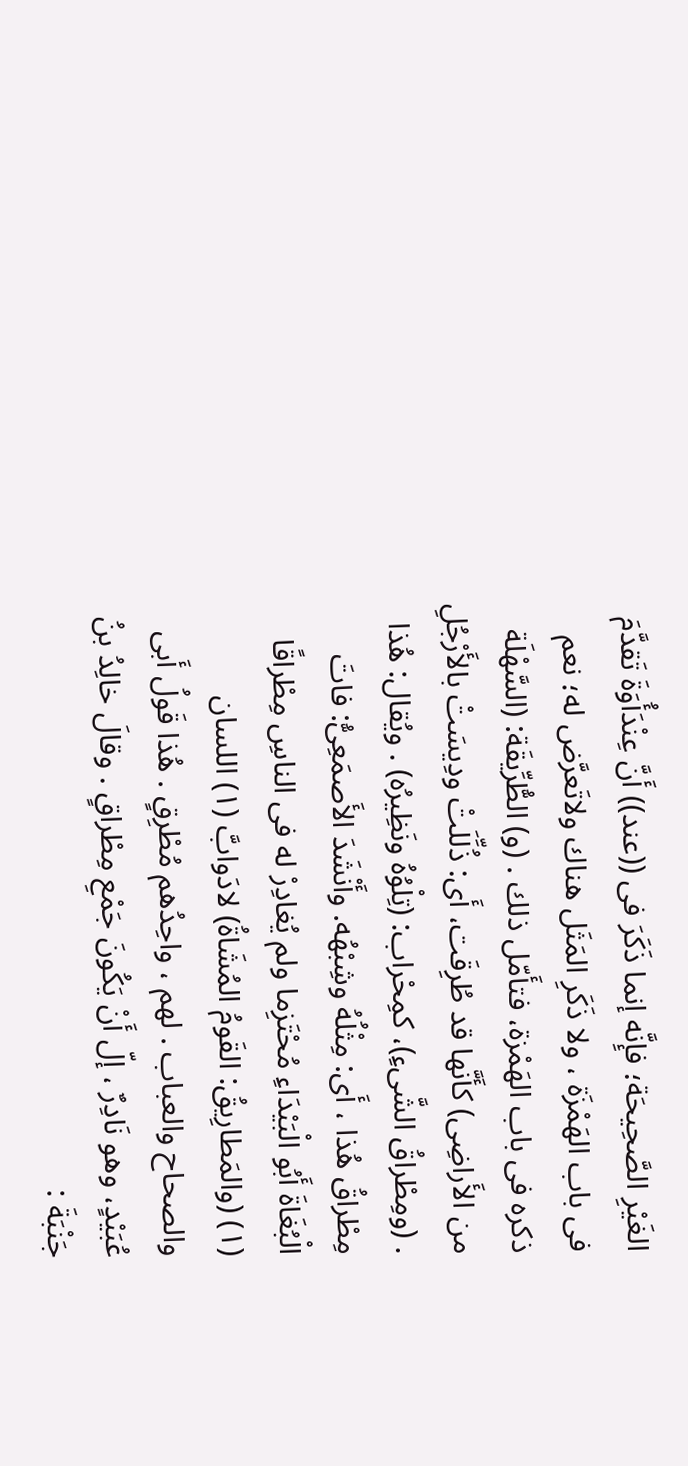الغَيْرِ الصَّحِيحَة؛ فإِنَّه إنما ذَكَرَ فى ((عند)) أَنَّ عِنْدَأُوَةَ تَقدَّمَ فى باب الهَمْزَة ، ولا ذَكَرِ المَثَل هناك ولاتَعرَّض له؛ نعم ذكره فى باب الهَمْزة، فتأَمّل ذلك . (و) الطُّرِّيقَة: (السَّهْلَة من الأَراضِى) كأَنَّها قد طُرِقَت، أَى: ذُلِّلَتْ ودِيسَتْ بالأَرْجُلِ . (ومِطْراقُ الشَّىءِ)، كمِحْراب: (تِلْوُهُ ونَظِيرُه) . ويُقال: هُذا مِطْراقُ هُذا ، أَى: مِثْلُهُ وشِبْهُه. وأَنْشَدَ الأَصمَعِىُّ: فاتَ الْبُغَاةَ أَبُو الْبَيْدَاءِ مُحْتَزِما ولم يُغادِرْ له فى الناسِ مِطْراقًا (١) (والمَطارِيقُ: القَومُ المُشَاةُ) لادَوابَّ (١) اللسان والصحاح والعباب . لهم ، واحِدُهم مُطْرِقٍ . هُذا قَولُ أَبى عُبَيْدٍ، وهو نَادِرٌ ، إلّ أَنْ يَكُونَ جَمْعِ مِطْراقٍ . وقالَ خالِدُ بنُ جَنْبَةَ :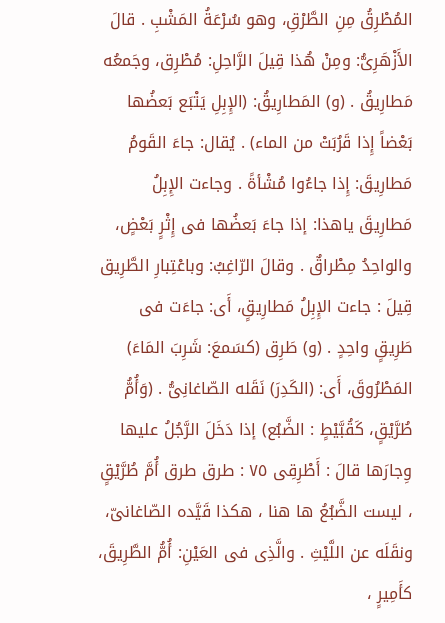المُطْرِقُ مِنِ الطَّرْقِ، وهو سُرْعَةُ المَشْبِ . قالَ الأَزْهَرِىُّ: ومِنْ هُذا قِيلَ الرَّاحِلِ: مُطْرِق، وجَمعُه مَطارِيقُ . (و) المَطارِيقُ: (الإِبِلِ يَتْبَع بَعضُها بَعْضاً إِذا قَرُبَتْ من الماء) . يُقال: جاءَ القَومُ مَطارِيقَ: إِذا جاءُوا مُشْأةً . وجاءت الإِبِلُ مَطارِيقَ ياهذا: إذا جاءَ بَعضُها فى إِثْرٍ بَعْضٍ، والواحِدُ مِطْراقٌ . وقالَ الرّاغِبُ: وباعْتِبارِ الطَّرِيق قِيلَ : جاءت الإِبِلُ مَطارِيقٍ، أَى: جاءَت فى طَرِيقٍ واحِدٍ . (و) طَرِق (كسَمعَ: شَرِبَ المَاءَ) المَطْرُوقَ، أَى: (الكَدِرَ) نَقَله الصّاغانِىُّ . (وَأُمُّ طُرَّيْقٍ، كَقُبَّيْطٍ : الضَّبُع) إذا دَخَلَ الرَّجُلُ عليها وِجارَها قالَ : أَطْرِقِى ٧٥ : طرق طرق أُمَّ طُرَّيْقٍ ، ليست الضَّبُعُ ها هنا ، هكذا قَيَّده الصّاغانىّ، ونقَلَه عن اللَّيْثِ . والَّذِى فى العَيْنِ: أُمُّ الطَّرِيقَ، كأَمِيرٍ ،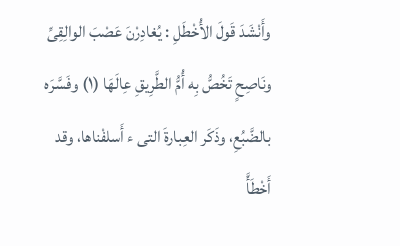وأَنْشَدَ قَولَ الأُخْطَلِ : يُغادِرْنَ عَصْبَ الوالِقِىِّ ونَاصِحٍ تَخُصُّ بِه أُمُّ الطَّرِيقِ عِالَهَا (١) وفَسَّرَه بالضَّبُعِ، وذَكَر العِبارةَ التى ء أَسلفْناها، وقد أَخْطَأَّ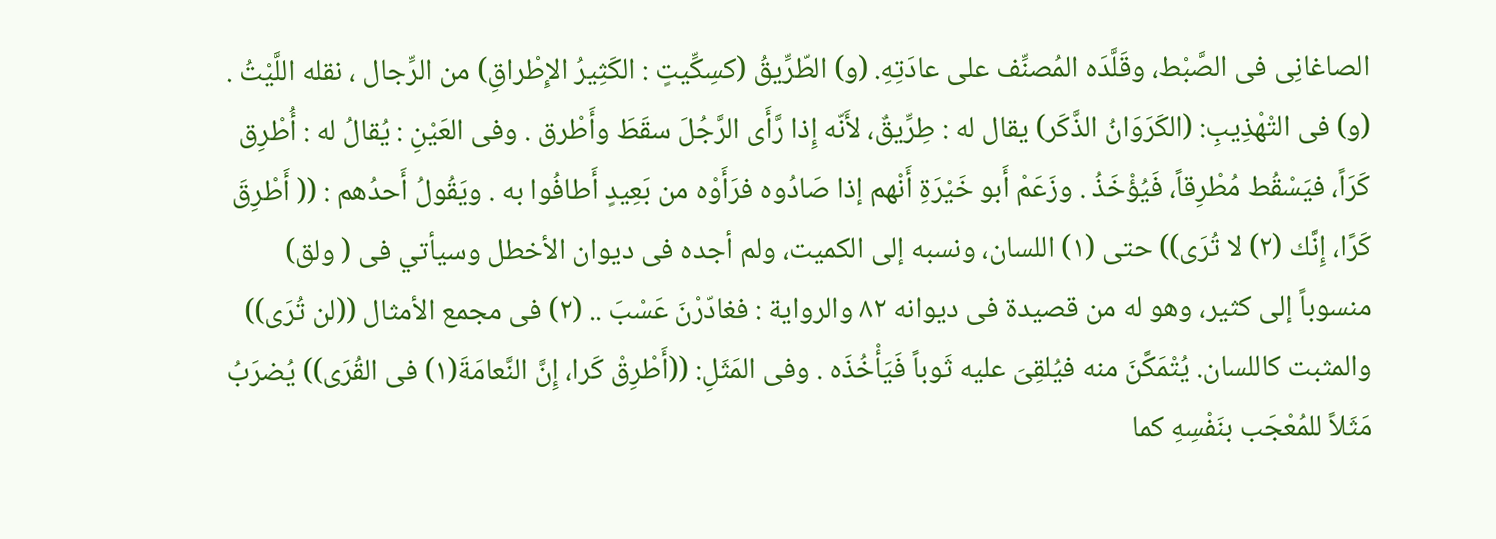الصاغانِى فى الصَّبْط، وقَلَّدَه المُصنِّف على عادَتِهِ. (و) الطّرِّيقُ (كسِكِّيتٍ : الكَثِيرُ الإِطْراقِ) من الرِّجال ، نقله اللَّيْتُ . (و) فى التْهْذِيبِ: (الكَرَوَانُ الذَّكَر) يقال له : طِرِّيقٌ، لأَنّه إِذا رَّأَى الرَّجُلَ سقَطَ وأَطْرق . وفى العَيْنِ : يُقالُ له : أُطْرِق كَرَاً، فيَسْقُط مُطْرِقاً، فَيُؤْخَذُ . وزَعَمْ أَبو خَيْرَةِ أَنْهم إذا صَادُوه فرَأَوْه من بَعِيدٍ أَطافُوا به . ويَقُولُ أَحدُهم : (( أَطْرِقَ كَرًا، إِنَّك (٢) لا تُرَى)) حتى (١) اللسان، ونسبه إلى الكميت، ولم أجده فى ديوان الأخطل وسيأتي فى ( ولق) منسوباً إلى كثير، وهو له من قصيدة فى ديوانه ٨٢ والرواية : فغادّرْنَ عَسْبَ .. (٢) فى مجمع الأمثال ((لن تُرَى)) والمثبت كاللسان. يُتْمَكَّنَ منه فيُلقِىَ عليه ثَوباً فَيَأْخُذَه . وفى المَثَلِ: ((أَطْرِقْ كَرا، إِنَّ النَّعامَةَ(١) فى القُرَى)) يُضرَبُ مَثَلاً للمُعْجَب بنَفْسِهِ كما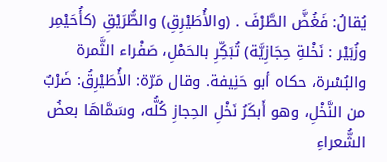يُقالُ: فَغُضَّ الطَّرْفَ . (والأُطَيْرِقِ) والطُّرَيْقِ (كأُحَيْمِر وزُبَيْر : نَخْلةِ حِجَازِيَّة) تُبَكِّرِ بالحَمْلِ، صَفْراء الثَّمرة والبُسْرة، حكاه أبو حَنِيفة. وقال مَرّة: الأُطَيْرِقُ: ضَرْبٌ من النَّخْلِ، وهو أَبكَرُ نَخْلِ الحِجازِ كُلُّه، وسَمَّاهَا بعضُ الشُّعراءِ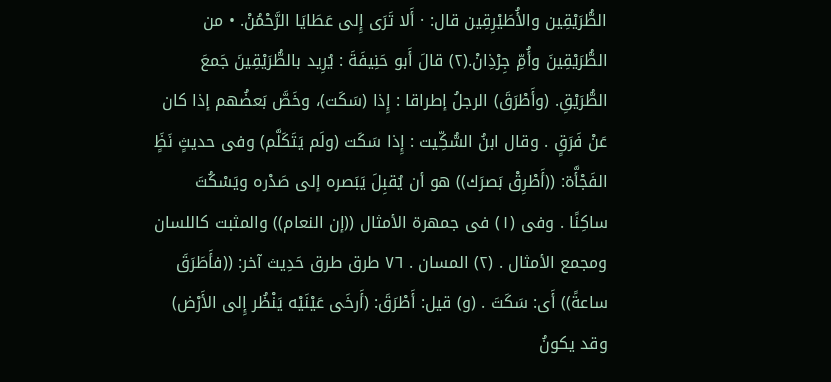الطُّرَيْقِين والأُطَيْرِقِين قال: · أَلا تَرَى إِلى عَطَايَا الرَّحْمُنْ. • من الطُّرَيْقِينَ وأُمِّ جِرْذِانْ.(٢) قالَ أَبو حَنِيفَةَ : يُرِيد بالطُّرَيْقِينَ جَمعَ الطُّرَيْقِ. (وأَطْرَقَ) الرجلُ إطراقا : إِذا (سَكَت)، وخَصَّ بَعضُهم إذا كان عَنْ فَرَقٍ . وقال ابنُ السُّكِّيت : إِذا سَكَت (ولَم يَتَكَلَّم) وفى حديثٍ نَظٍَ الفَجْأَّة: ((أَطْرِقْ بَصرَك)) هو أن يُقبِلَ يَبَصره إلى صَدْره ويَسْكُتَ ساكِنًا . وفى (١) فى جمهرة الأمثال ((إن النعام)) والمثبت كاللسان ومجمع الأمثال . (٢) المسان . ٧٦ طرق طرق حَدِيث آخر: ((فأَطَرَقَ ساعةً)) أَى: سَكَتَ . (و) قيل: أَطْرَقَ: (أَرخَى عَيْنَيْه يَنْظُر إِلى الأَرْض) وقد يكونُ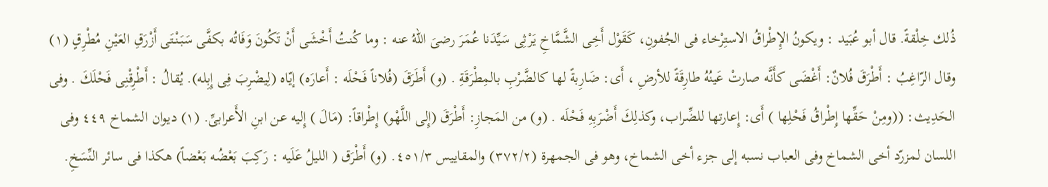ذُلك خِلْقةً. قال أبو عُبَيد : ويكونُ الإِطْراقُ الاستِرْخاء فى الجُفونِ، كَقَوْل أَخِى الشَّمَّاخِ يَرْثِى سَيِّدَنا عُمَرَ رضىَ اللهُ عنه : وما كُنتُ أَخْشَى أَنْ تَكُونَ وَفَاتُه بكفَّى سَبَنْتَى أَزْرَقِ العَيْنِ مُطْرِقٍ (١) وقال الرّاغِبُ : أَطْرَقَ فُلانٌ: أَغْضَى كأَنَّه صارتْ عَينُهُ طارِقَةً للأرضِ ، أَى: ضَارِبةً لها كالضَّرْبِ بالمِطْرَقَةِ . (و) أَطَرَقَ (فُلاناً فَحْلَه : أَعارَه) إيّاه (لِيضْرِبَ فِى إِبِله). يُقالُ : أَطْرِقْنِى فَحْلَكَ . وفى الحَدِيث: ((ومِنْ حَقِّها إِطْراقُ فَحْلِها ) أَى: إِعارتها للضِّراب، وكذلِكَ أَضْرَبِهِ فَحْلَه . (و) من المَجازِ: أَطْرَقَ (إِلى اللَّهْو) إِطْراقاً: (مَالَ ) إِليه عن ابنِ الأَعرابىِّ. (١) ديوان الشماخ ٤٤٩ وفى اللسان لمزرّد أخى الشماخ وفى العباب نسبه إلى جزء أخى الشماخ، وهو فى الجمهرة (٣٧٢/٢) والمقاييس ٤٥١/٣. (و) أَطْرَق ( الليلُ عَلَيه : رَكِبَ بَعْضُه بَعْضاً) هكذا فى سائر النِّسَخِ.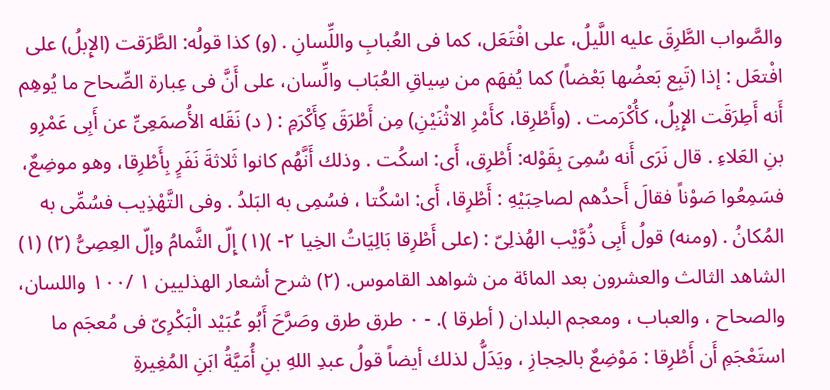والصَّواب الطَّرِقَ عليه اللَّيلُ، على افْتَعَل، كما فى العُبابِ واللِّسانِ . (و) كذا قولُه: الطَّرَقت (الإِبلُ) على افْتعَل : إذا (تَبِع بَعضُها بَعْضاً) كما يُفهَم من سِياقِ العُبَاب والِّسان، على أَنَّ فى عِبارة الصِّحاح ما يُوهِم أَنه أَطِرَقَت الإِبِلُ، كأُكْرَمت . (وأَطْرِقا، كأَمْرِ الاثْنَيْنِ) مِن أَطْرَقَ كِأَكْرَمِ : ( د) نَقَله الأُصمَعِىِّ عن أَبِى عَمْرِو بنِ العَلاءِ . قال نَرَى أَنه سُمِىَ بِقَوْله: أَطْرِق، أَى: اسكُت . وذلك أَنَّهُم كانوا ثَلاثةَ نَفَرٍ بِأَطْرِقا، وهو موضِعٌ، فسَمِعُوا صَوْناً فقالَ أَحدُهم لصاحِبَيْهِ : أَطْرِقا، أَى: اسْكُتا ، فسُمِى به البَلدُ . وفى التَّهْذِيب فسُمِّى به المُكانُ . (ومنه) قولُ أَبِى ذُوَّيْب الهُذلِىّ : (على أَطْرِقا بَالِيَاتُ الخِيا ٢- )(١) إِلّ الثَّمامُ وإلّ العِصِىُّ (٢) (١) الشاهد الثالث والعشرون بعد المائة من شواهد القاموس. (٢) شرح أشعار الهذليين ١ /١٠٠ واللسان، والصحاح ، والعباب ، ومعجم البلدان ( أطرقا ). - ٠ طرق طرق وصَرَّحَ أَبُو عُبَيْد الْبَكْرِىّ فى مُعجَم ما استَعْجَمِ أَن أَطْرِقا : مَوْضِعٌ بالحِجازِ ، ويَدَلُّ لذلك أيضاً قولُ عبدِ اللهِ بنِ أُمَيَّةُ ابَنِ المُغِيرةِ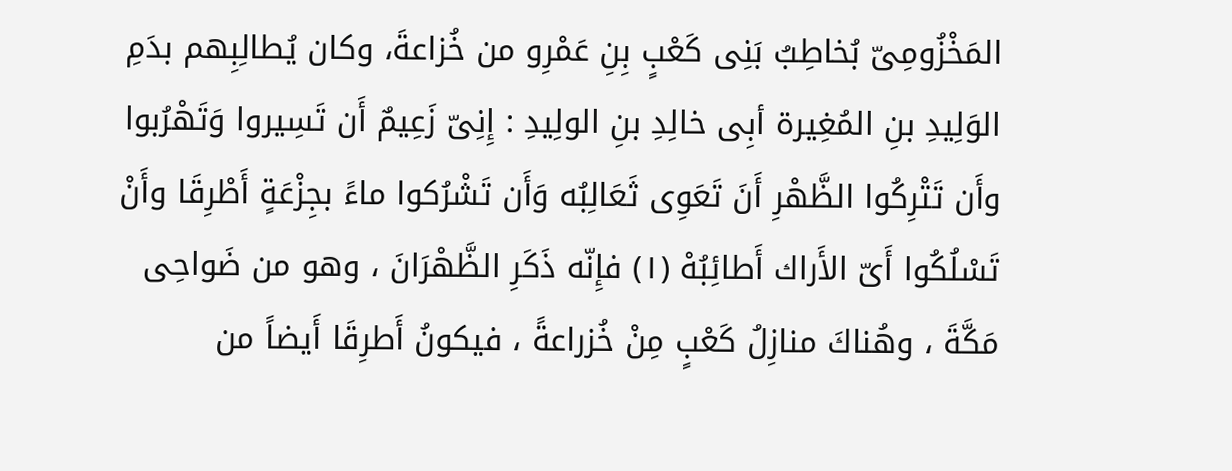المَخْزُومِىّ بُخاطِبُ بَنِى كَعْبٍ بِنِ عَمْرِو من خُزاعةَ، وكان يُطالِبِهم بدَمِ الوَلِيدِ بنِ المُغِيرة أبِى خالِدِ بنِ الولِيدِ : إِنِىّ زَعِيمٌ أَن تَسِيروا وَتَهْرُبوا وأَن تَتْرِكُوا الظَّهْرِ أَنَ تَعَوِى ثَعَالِبُه وَأَن تَشْرُكوا ماءً بجِزْعَةٍ أَطْرِقَا وأَنْ تَسْلُكُوا أَىّ الأَراك أَطائِبُهْ (١) فإِنّه ذَكَرِ الظَّهْرَانَ ، وهو من ضَواحِى مَكَّةَ ، وهُناكَ منازِلُ كَعْبٍ مِنْ خُزراعةً ، فيكونُ أَطرِقَا أَيضاً من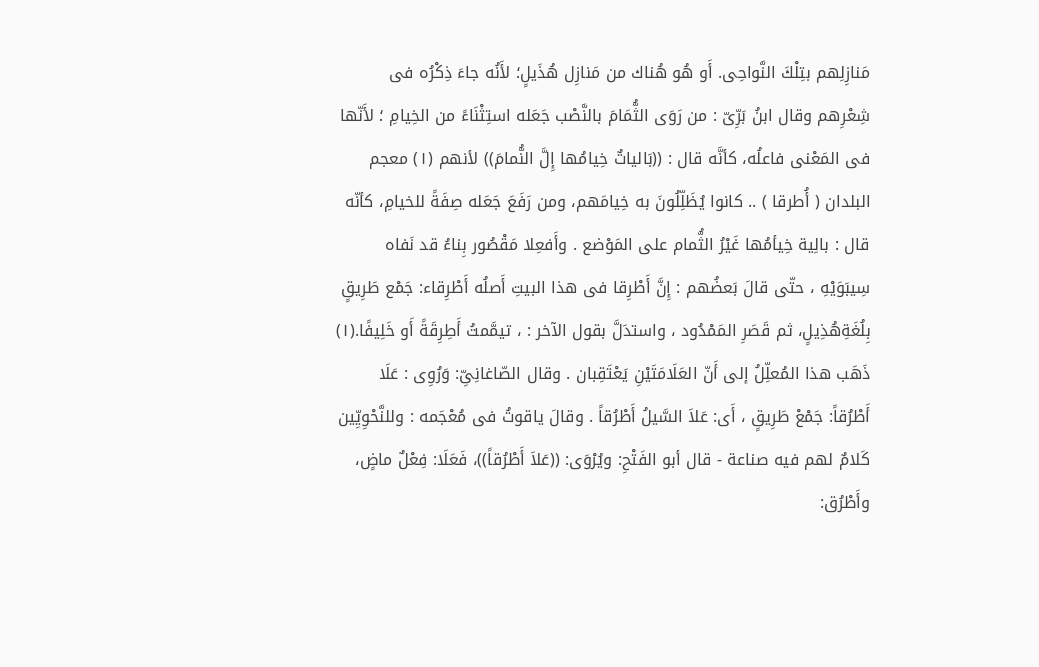مَنازِلِهم بتِلْكَ النَّواحِى. أَو هُو هُناك من مَنازِل هُذَيلٍ؛ لأَنُه جاءَ ذِكْرُه فى شِعْرِهم وقال ابنُ بَرِّىّ : من رَوَى الثُّمَامَ بالنَّصْب جَعَله استِثْنَاءً من الخِيامِ ؛ لأَنّها فى المَعْنى فاعلُه، كأنَّه قال : ((بَالياتٌ خِيامُها إِلَّ النُّمامَ)) لأنهم (١) معجم البلدان ( أُطرقا ) .. كانوا يُظَلِّلُونَ به خِيامَهم، ومن رَفَعَ جَعَله صِفَةً للخيامِ، كأنّه قال : بالِية خِيأمُها غَيْرُ الثُّمام على المَوْضع . وأَفعِلا مَقْصُور بِناءُ قد نَفاه سِيبَوَیْهِ ، حتّی قالَ بَعضُهم : إِنَّ أَطْرِقا فى هذا البيتِ أَصلُه أَطْرِقاء: جَمْع طَرِيقٍ بِلُغَةِهُذِيلٍ، ثم قَصَرِ المَمْدُود ، واستدَلَّ بقول الآخر : ، تيمَّمتُ أَطِرِقَةً أَو خَلِيفًا.(١) ذَهَب هذا المُعلِّلُ إلى أَنّ العَلَامَتَيْنِ يَعْتَقِبان . وقال الصّاغانِىِّ: وَرُوِى : عَلَا أَطْرُقاً: جَمْعْ طَرِيقٍ ، أَى: عَلاَ السَّيلُ أَطْرُقاً . وقالَ ياقوتُ فى مُعْجَمه : وللنَّحْوِيِّين كَلامٌ لهم فيه صناعة - قال أبو الفَتْحِ: ويُرْوَى: ((عَلاَ أَطْرُقاً))، فَعَلَا: فِعْلٌ ماضٍ، وأَطْرُق: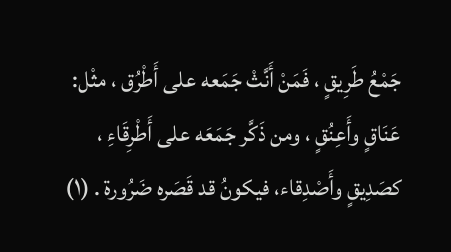جَمْعُ طَرِيقٍ ، فَمَنْ أَنَّثْ جَمَعه على أَطْرُق ، مثْل: عَنَاقٍ وأَعِنُقٍ ، ومن ذَكَّر جَمَعَه على أَطْرِقَاءِ ، كصَدِيقٍ وأَصْدِقاء، فيكونُ قد قَصَره ضَرُورة . (١)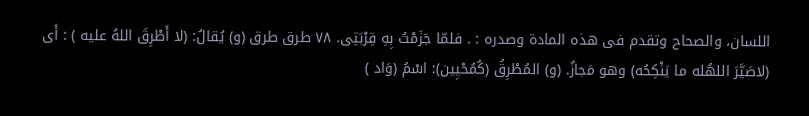اللسان، والصحاح وتقدم فى هذه المادة وصدره : . فلمّا جَزَمْتُ بِهِ قِرْبَتِى. ٧٨ طرق طرق (و) يُقالُ: (لا أَطْرِقَ اللهُ عليه ) : أَى (لاصَيَّرَ اللهُله ما يَنْكِحُه) وهو مَجازٌ. (و) المُطْرِقُ (كُمُحْيِين): اسْمُ (وَاد )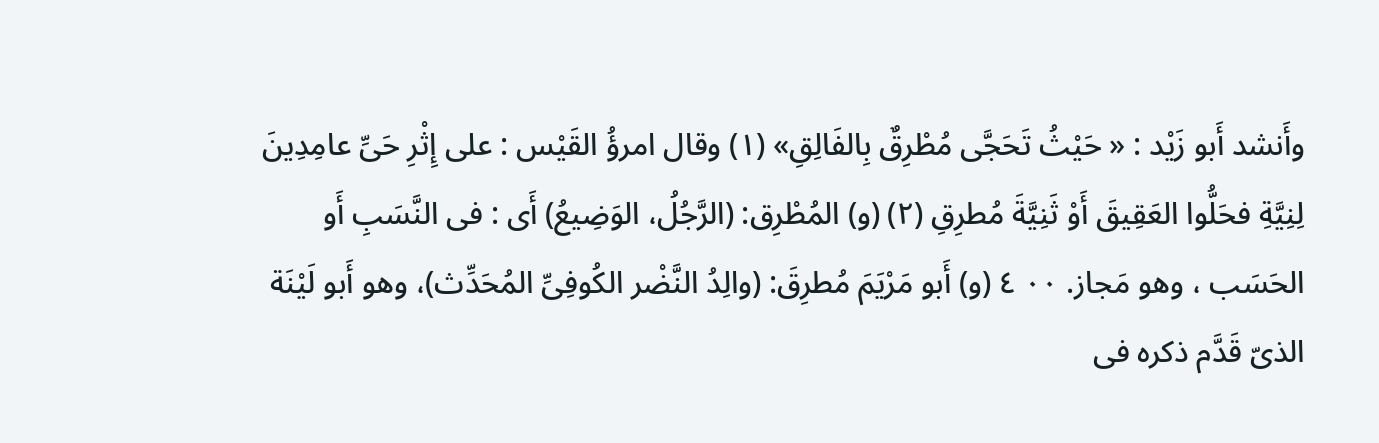وأَنشد أَبو زَيْد : « حَيْثُ تَحَجَّى مُطْرِقٌ بِالفَالِقِ» (١) وقال امرؤُ القَيْس : على إِثْرِ حَىِّ عامِدِينَ لِنِيَّةِ فحَلُّوا العَقِيقَ أَوْ ثَنِيَّةَ مُطرِقِ (٢) (و) المُطْرِق: (الرَّجُلُ، الوَضِيعُ) أَى : فى النَّسَبِ أَو الحَسَب ، وهو مَجاز. ٠٠ ٤ (و) أَبو مَرْيَمَ مُطرِقَ: (والِدُ النَّضْر الكُوفِىِّ المُحَدِّث)، وهو أَبو لَيْنَة الذىّ قَدَّم ذكره فى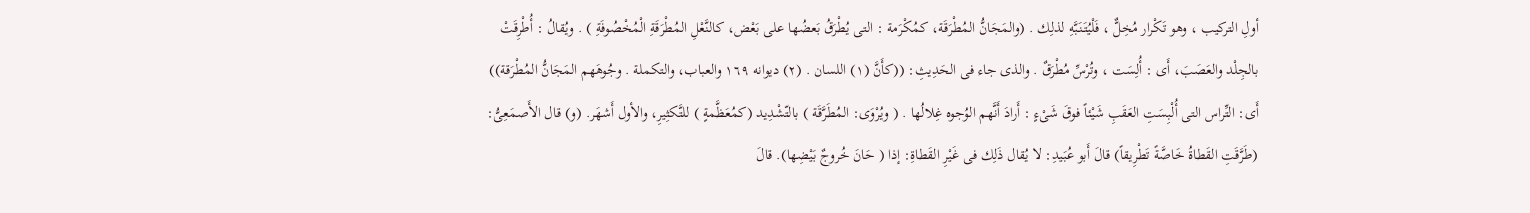أولِ التركيب ، وهو تَكْرار مُخِلٌّ ، فَلْيُتَنَبَّهِ لذلِك . (والمَجَانُّ المُطْرَقَة، كمُكْرَمة : التى يُطْرَقُ بَعضُها على بَعْض، كالنَّعْلِ المُطْرَقَةِ الْمُخْصُوفَةِ ) . ويُقالُ : أُطْرِقَتْ بالجِلْد والعَصَبَ، أَى : أُلِسَت ، وتُرْسِّ مُطْرَقٌ . والذى جاء فى الحَدِيثِ: ((كأَنَّ (١) اللسان . (٢) ديوانه ١٦٩ والعباب، والتكملة . وجُوهَهم المَجَانُّ المُطْرَقة)) أَى: التِّراس التى أُلْبِسَتِ العَقَبِ شَيْئاً فوقَ شَىْءٍ : أَرادَ أَنَّهم الوُجوه غِلالُها . ( ويُرْوَى: المُطَرَّقَة ) بالتّشْدِيد (كمُعَظَّمةٍ ) للتَّكثِيرِ، والأول أَشهَر. (و) قال الأَصمَعِىُّ: (طَرَّقَتِ القَطاةُ خَاصَّةً تَطْرِيقاً) قالَ أَبو عُبَيدِ: لا يُقال ذَلِك فى غَيْرِ القَطاةِ: إذا ( حَانَ خُروجٌ بَيْضِها). قالَ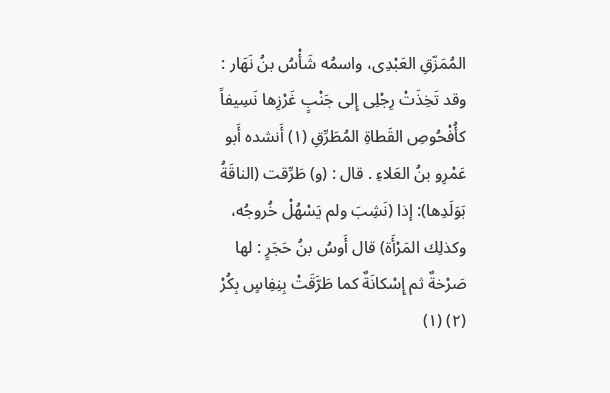المُمَزّقِ العَبْدِى، واسمُه شَأْسُ بنُ نَهَار : وقد تَخِذَتْ رِجْلِى إِلى جَنْبٍ غَرْزِها نَسِيفاً كأُفْحُوصِ القَطاةِ المُطَرِّقِ (١) أَنشده أَبو عَمْرِو بنُ العَلاءِ . قال : (و) طَرِّقت (الناقَةُ بَوَلَدِها): إذا (نَشِبَ ولم يَسْهُلْ خُروجُه، وكذلِك المَرْأَة) قال أَوسُ بنُ حَجَرٍ : لها صَرْخةٌ ثم إِسْكانَةٌ كما طَرَّقَتْ بِنِفِاسٍ بِكُرْ (٢) (١)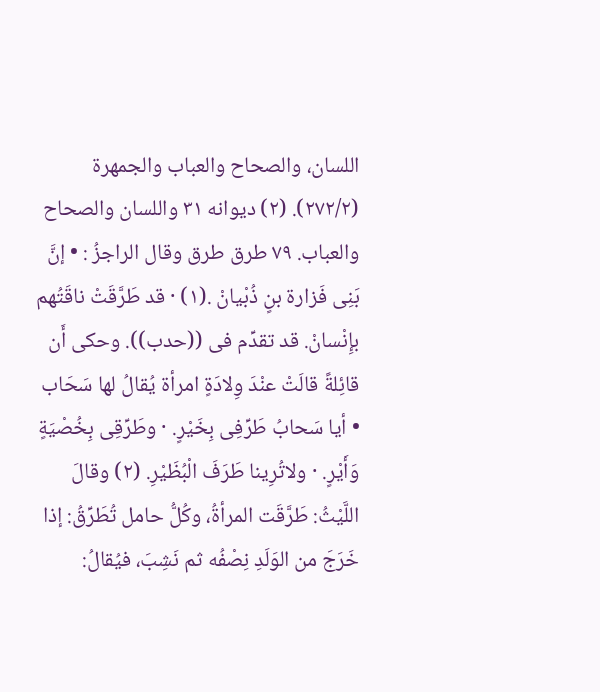اللسان، والصحاح والعباب والجمهرة (٢٧٢/٢). (٢) ديوانه ٣١ واللسان والصحاح والعباب. ٧٩ طرق طرق وقال الراجزُ : • إنَّ بَنِى فَزارة بنٍ ذُبْيانْ .(١) · قد طَرَّقَتْ ناقَتُهم بإِنْسانْ. قد تقدِّم فى ((حدب)). وحكى أَن قائِلةً قالَتْ عنْدَ وِلادَةٍ امرأة يُقالُ لها سَحَاب • أيا سَحابُ طَرِّفِى بِخَيْرٍ. · وطَرِّقِى بِخُصْيَةٍ وَأَيْرٍ. · ولاتُرِينا طَرَفَ الْبُظَيْرِ. (٢) وقالَ اللَّيْثُ: طَرَّقَت المرأةُ، وكُلُّ حامل تُطَرِّقُ: إذا خَرَجَ من الوَلَدِ نِصْفُه ثم نَشِبَ، فيُقالُ: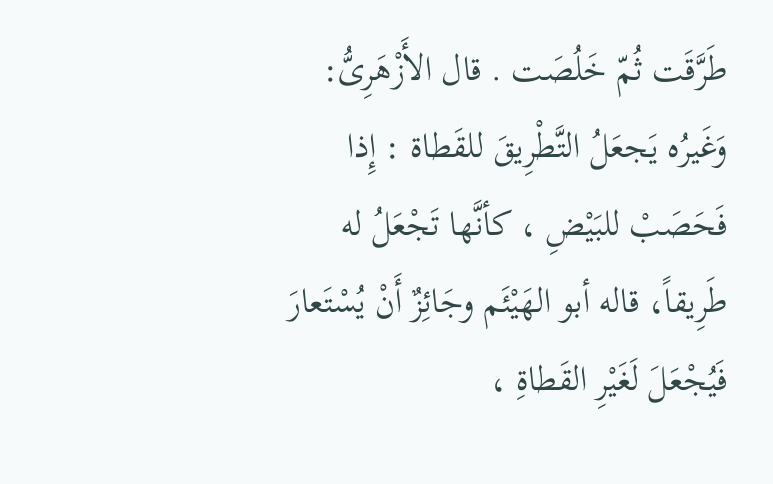طَرَّقَت ثُمّ خَلُصَت . قال الأَزْهَرِىُّ: وَغَيرُه يَجعَلُ التَّطْرِيقَ للقَطاة : إِذا فَحَصَبْ للبَيْضِ ، كأنَّها تَجْعَلُ له طَرِيقاً، قاله أبو الهَيْئَم وجَائِزٌ أَنْ يُسْتَعارَ فَيُجْعَلَ لَغَيْرِ القَطاةِ ،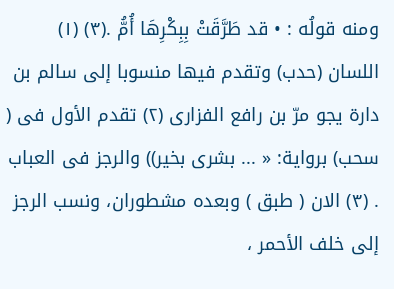ومنه قولُه : • قد طَرَّقَتْ بِبِكْرِهَا أُمُّ .(٣) (١) اللسان (حدب) وتقدم فيها منسوبا إلى سالم بن دارة يجو مرّ بن رافع الفزارى (٢) تقدم الأول فى ( سحب) برواية: « ... بشرى بخير)) والرجز فى العباب . (٣) الان ( طبق ) وبعده مشطوران، ونسب الرجز إلى خلف الأحمر ،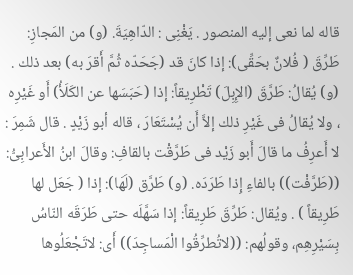قاله لما نعى إليه المنصور . يَغْنِى : الدّاهِيَةَ. (و) من المَجازِ: طَرِّقَ ( فُلانٌ بحَقِّى): إذا كانَ قد (جَحَدّه ثُمَّ أَقرَ به) بعد ذلك . (و) يُقالُ: طَرَّقَ (الإِبِلَ) تَطْرِيقاً: إذا (حَبَسَها عن الكَلَأُ) أَو غَيْرِه ، ولا يُقالُ فى غَيْرِ ذلك إلاَّ أَن يُسْتَعَارَ ، قاله أبو زَيْدٍ . قال شَمِرَ : لا أَعرِفُ ما قالَ أَبو زَيْد فى طَرَّقْت بالقافِ: وقالَ ابنُ الأَعرابِىُّ: ((طَرَّفْت)) بالفاءِ إِذا طَرَدَه. (و) طَرَّق (لَهَا): إذا ( جَعَل لها طَرِيقاً ) . ويُقال: طَرِّقَ طَرِيقاً: إذا سَهَّلَه حتى طَرَقَه النّاسُ بِسَيْرِهِم، وقولُهم: ((لاتُطرِّقُوا الْمَساجِدَ)) أَى: لاتَجْعَلُوها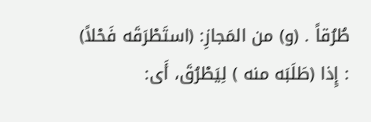طُرُقاً . (و) من المَجازِ: (استَطْرَقَه فَحْلاً) : إِذا (طَلَبَه منه ) لِيَطْرُقَ، أَى: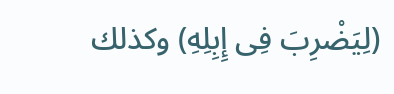(لِيَضْرِبَ فِى إِبِلِهِ) وكذلك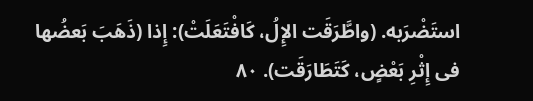استَضْرَبه. (واطَّرَقَت الإِلُ، كَافْتَعَلَتْ): إِذا (ذَهَبَ بَعضُها فى إِثْرِ بَعْضٍ، كَتَطَارَقَت). ٨٠